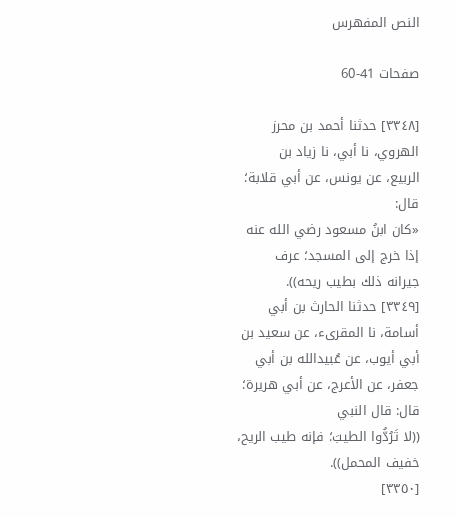النص المفهرس

صفحات 41-60

[٣٣٤٨] حدثنا أحمد بن محرز الهروي، نا أبي، نا زياد بن
الربيع، عن يونس، عن أبي قلابة؛ قال:
«كان ابنُ مسعود رضي الله عنه إذا خرج إلى المسجد؛ عرف
جیرانه ذلك بطیب ریحه)).
[٣٣٤٩] حدثنا الحارث بن أبي أسامة، نا المقرىء، عن سعيد بن
أبي أيوب، عن عُبيدالله بن أبي جعفر، عن الأعرج، عن أبي هريرة؛
قال: قال النبي
((لا تَرُدُّوا الطيبَ؛ فإنه طيب الريح، خفيف المحمل)).
[٣٣٥٠]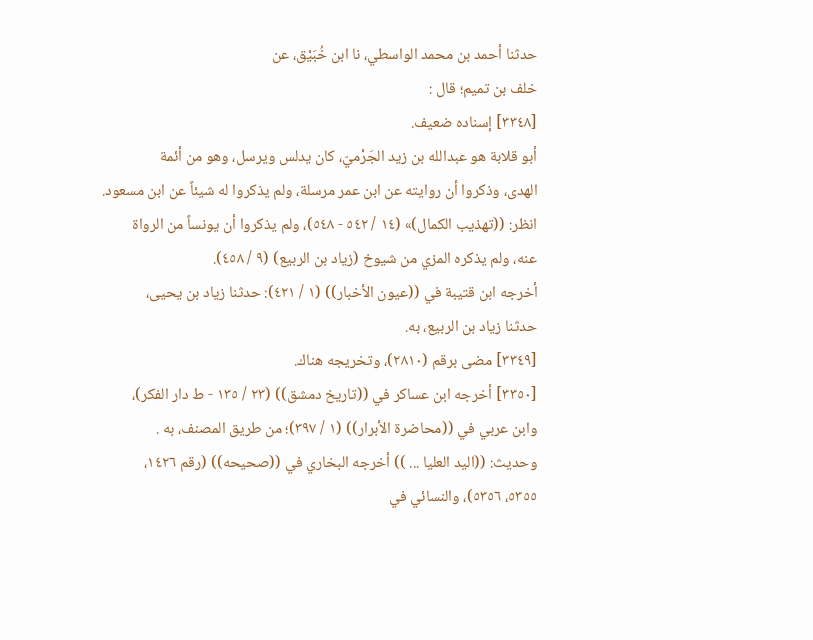حدثنا أحمد بن محمد الواسطي، نا ابن خُبَيْق، عن
خلف بن تميم؛ قال :
[٣٣٤٨] إسناده ضعيف.
أبو قلابة هو عبدالله بن زيد الجَرْميّ، كان يدلس ويرسل، وهو من أئمة
الهدى، وذكروا أن روايته عن ابن عمر مرسلة، ولم يذكروا له شيئاً عن ابن مسعود.
انظر: ((تهذيب الكمال)» (١٤ / ٥٤٢ - ٥٤٨)، ولم يذكروا أن يونساً من الرواة
عنه، ولم يذكره المزي من شيوخ (زياد بن الربيع) (٩ / ٤٥٨).
أخرجه ابن قتيبة في ((عيون الأخبار)) (١ / ٤٢١): حدثنا زياد بن يحيى،
حدثنا زیاد بن الربيع، به.
[٣٣٤٩] مضى برقم (٢٨١٠)، وتخريجه هناك.
[٣٣٥٠] أخرجه ابن عساكر في ((تاريخ دمشق)) (٢٣ / ١٣٥ - ط دار الفكر)،
وابن عربي في ((محاضرة الأبرار)) (١ / ٣٩٧)؛ من طريق المصنف، به .
وحديث: ((اليد العليا ... )) أخرجه البخاري في ((صحيحه)) (رقم ١٤٢٦،
٥٣٥٥، ٥٣٥٦)، والنسائي في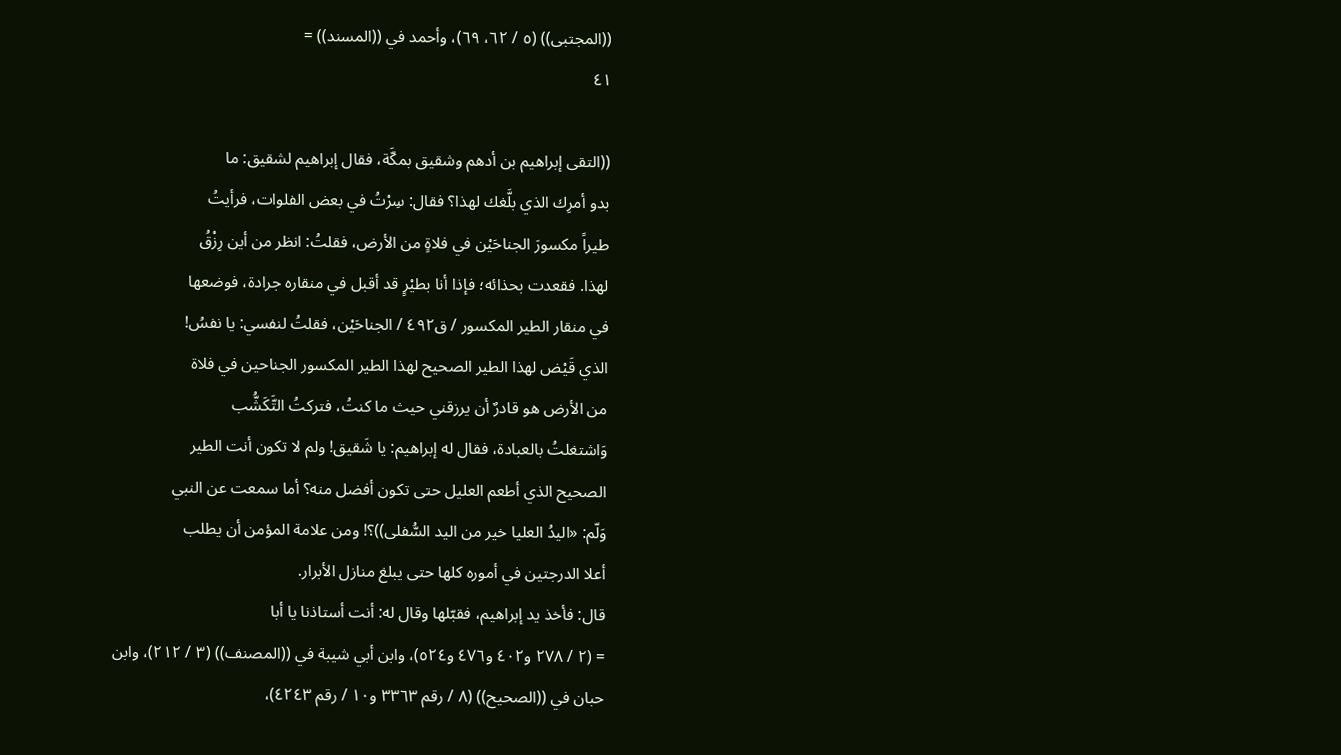((المجتبى)) (٥ / ٦٢، ٦٩)، وأحمد في ((المسند)) =
٤١

((التقى إبراهيم بن أدهم وشقيق بمكَّة، فقال إبراهيم لشقيق: ما
بدو أمرِك الذي بلَّغك لهذا؟ فقال: سِرْتُ في بعض الفلوات، فرأيتُ
طيراً مكسورَ الجناحَيْن في فلاةٍ من الأرض، فقلتُ: انظر من أين رِزْقُ
لهذا. فقعدت بحذائه؛ فإذا أنا بطيْرٍ قد أقبل في منقاره جرادة، فوضعها
في منقار الطير المكسور / ق٤٩٢ / الجناحَيْن، فقلتُ لنفسي: يا نفسُ!
الذي قَيْض لهذا الطير الصحيح لهذا الطير المكسور الجناحين في فلاة
من الأرض هو قادرٌ أن يرزقني حيث ما كنتُ، فتركتُ التَّكَشُّب
وَاشتغلتُ بالعبادة، فقال له إبراهيم: يا شَقيق! ولم لا تكون أنت الطير
الصحيح الذي أطعم العليل حتى تكون أفضل منه؟ أما سمعت عن النبي
وَلّم: «اليدُ العليا خير من اليد السُّفلى))؟! ومن علامة المؤمن أن يطلب
أعلا الدرجتين في أموره كلها حتى يبلغ منازل الأبرار.
قال: فأخذ يد إبراهيم، فقبّلها وقال له: أنت أستاذنا يا أبا
= (٢ / ٢٧٨ و٤٠٢ و٤٧٦ و٥٢٤)، وابن أبي شيبة في ((المصنف)) (٣ / ٢١٢)، وابن
حبان في ((الصحيح)) (٨ / رقم ٣٣٦٣ و١٠ / رقم ٤٢٤٣)،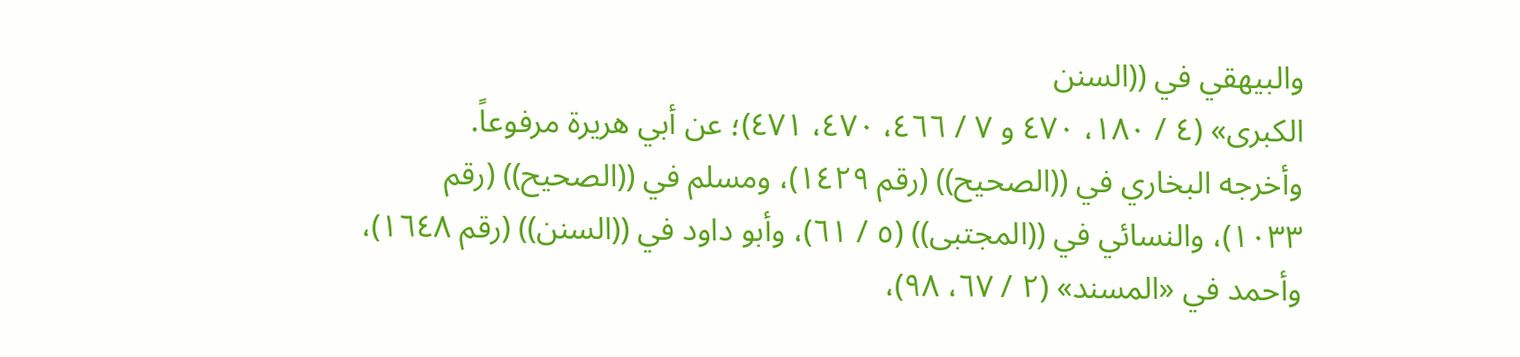والبيهقي في ((السنن
الكبرى» (٤ / ١٨٠، ٤٧٠ و ٧ / ٤٦٦، ٤٧٠، ٤٧١)؛ عن أبي هريرة مرفوعاً.
وأخرجه البخاري في ((الصحيح)) (رقم ١٤٢٩)، ومسلم في ((الصحيح)) (رقم
١٠٣٣)، والنسائي في ((المجتبى)) (٥ / ٦١)، وأبو داود في ((السنن)) (رقم ١٦٤٨)،
وأحمد في «المسند» (٢ / ٦٧، ٩٨)،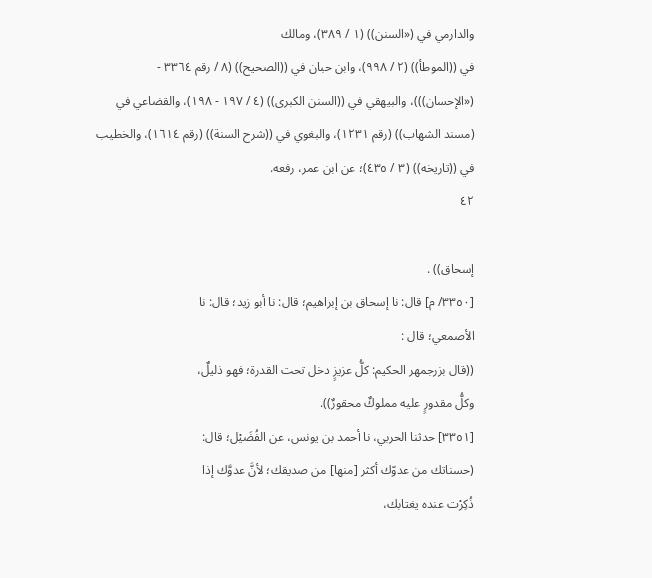والدارمي في («السنن)) (١ / ٣٨٩)، ومالك
في ((الموطأ)) (٢ / ٩٩٨)، وابن حبان في ((الصحيح)) (٨ / رقم ٣٣٦٤ -
(«الإحسان)))، والبيهقي في ((السنن الكبرى)) (٤ / ١٩٧ - ١٩٨)، والقضاعي في
(مسند الشهاب)) (رقم ١٢٣١)، والبغوي في ((شرح السنة)) (رقم ١٦١٤)، والخطيب
في ((تاريخه)) (٣ / ٤٣٥)؛ عن ابن عمر، رفعه.
٤٢

إسحاق)) .
[٣٣٥٠/ م] قال: نا إسحاق بن إبراهيم؛ قال: نا أبو زيد؛ قال: نا
الأصمعي؛ قال :
((قال بزرجمهر الحكيم: كلُّ عزيزٍ دخل تحت القدرة؛ فهو ذليلٌ،
وكلُّ مقدورٍ عليه مملوكٌ محقورٌ)).
[٣٣٥١] حدثنا الحربي، نا أحمد بن يونس، عن الفُضَيْل؛ قال:
(حسناتك من عدوّك أكثر [منها] من صديقك؛ لأنَّ عدوَّك إذا
ذُكِرْت عنده يغتابك،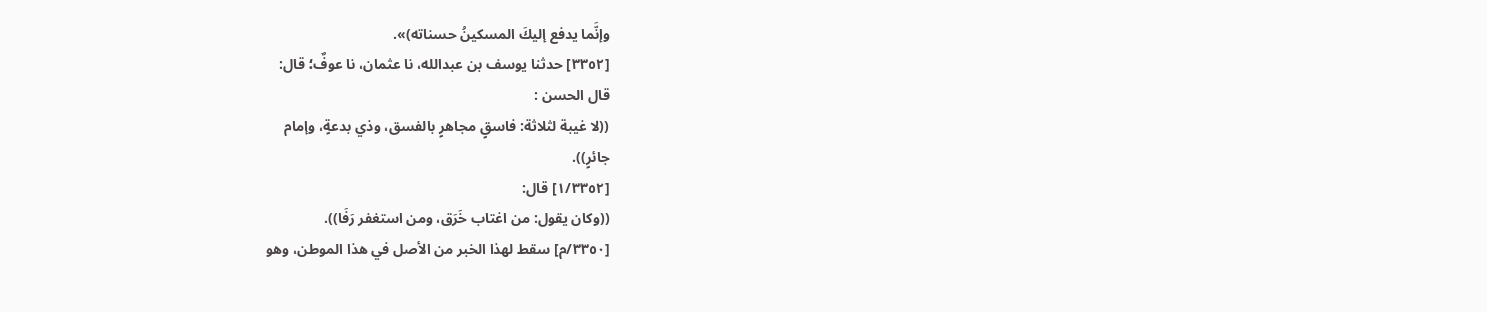وإنَّما يدفع إليكَ المسكينُ حسناته)».
[٣٣٥٢] حدثنا يوسف بن عبدالله، نا عثمان، نا عوفٌ؛ قال:
قال الحسن :
((لا غيبة لثلاثة: فاسقٍ مجاهرٍ بالفسق، وذي بدعةٍ، وإمام
جائرٍ)).
[١/٣٣٥٢] قال:
((وكان يقول: من اغتاب خَرَق، ومن استغفر رَفَا)).
[٣٣٥٠/م] سقط لهذا الخبر من الأصل في هذا الموطن، وهو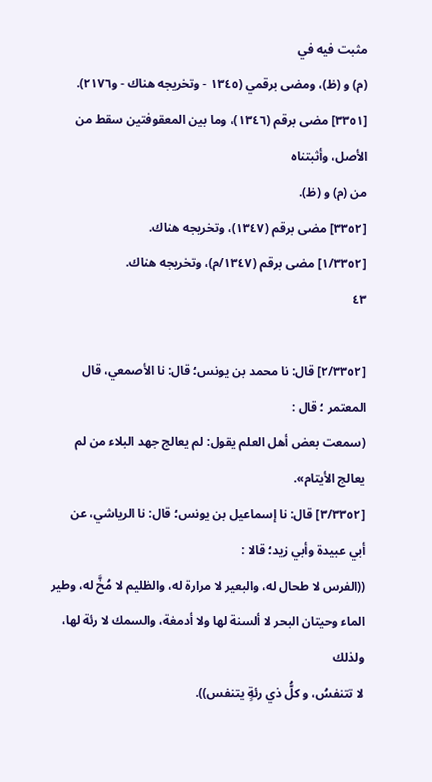مثبت فيه في
(م) و (ظ)، ومضى برقمي (١٣٤٥ - وتخريجه هناك - و٢١٧٦).
[٣٣٥١] مضى برقم (١٣٤٦)، وما بين المعقوفتين سقط من الأصل، وأثبتناه
من (م) و (ظ).
[٣٣٥٢] مضى برقم (١٣٤٧)، وتخريجه هناك.
[١/٣٣٥٢] مضى برقم (١٣٤٧/م)، وتخريجه هناك.
٤٣

[٢/٣٣٥٢] قال: نا محمد بن يونس؛ قال: نا الأصمعي، قال
المعتمر ؛ قال :
(سمعت بعض أهل العلم يقول: لم يعالج جهد البلاء من لم
يعالج الأيتام».
[٣/٣٣٥٢] قال: نا إسماعيل بن يونس؛ قال: نا الرياشي، عن
أبي عبيدة وأبي زيد؛ قالا :
((الفرس لا طحال له، والبعير لا مرارة له، والظليم لا مُخَّ له، وطير
الماء وحيتان البحر لا ألسنة لها ولا أدمغة، والسمك لا رئة لها، ولذلك
لا تتنفسُ، و کلُّ ذي رئةٍ یتنفس)).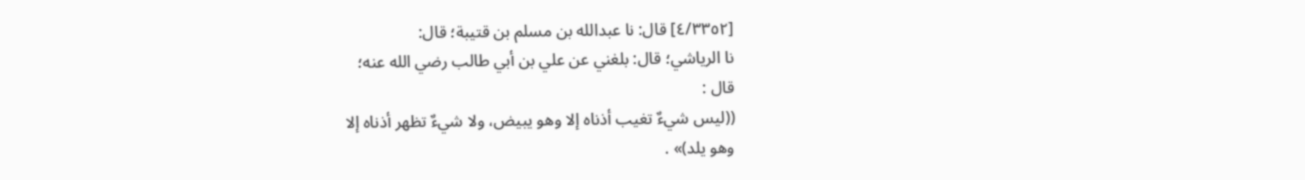[٤/٣٣٥٢] قال: نا عبدالله بن مسلم بن قتيبة؛ قال:
نا الرياشي؛ قال: بلغني عن علي بن أبي طالب رضي الله عنه؛
قال :
((ليس شيءٌ تغيب أذناه إلا وهو يبيض، ولا شيءٌ تظهر أذناه إلا
وهو یلد)» .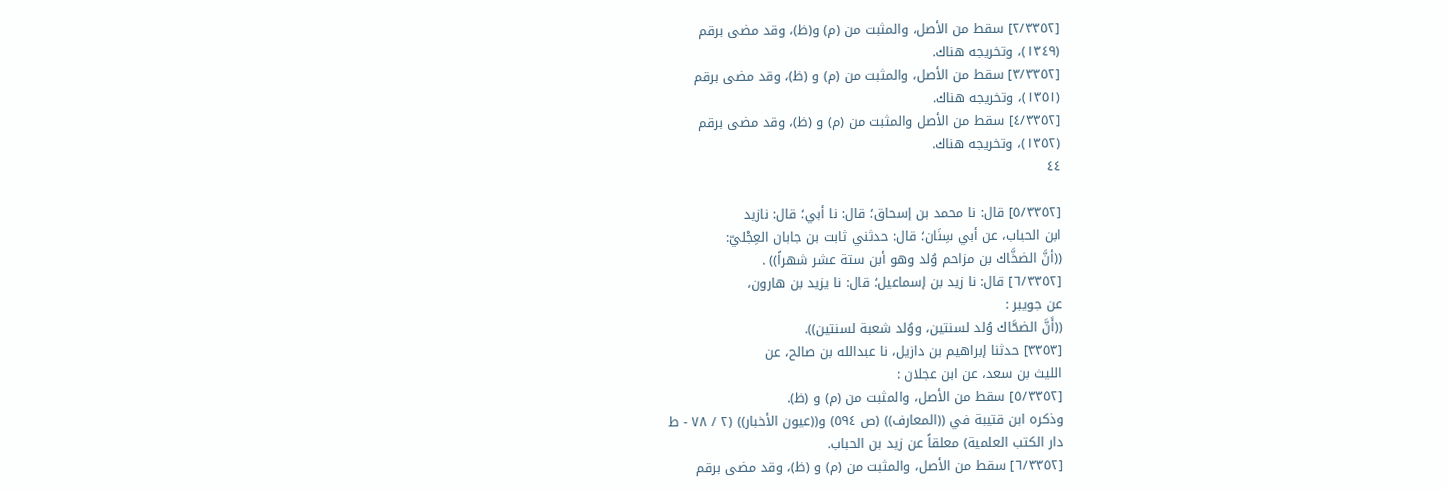[٢/٣٣٥٢] سقط من الأصل، والمثبت من (م) و(ظ)، وقد مضى برقم
(١٣٤٩)، وتخريجه هناك.
[٣/٣٣٥٢] سقط من الأصل، والمثبت من (م) و (ظ)، وقد مضى برقم
(١٣٥١)، وتخريجه هناك.
[٤/٣٣٥٢] سقط من الأصل والمثبت من (م) و (ظ)، وقد مضى برقم
(١٣٥٢)، وتخريجه هناك.
٤٤

[٥/٣٣٥٢] قال: نا محمد بن إسحاق؛ قال: نا أبي؛ قال: نازيد
ابن الحباب، عن أبي سِنَان؛ قال: حدثني ثابت بن جابان العِجْليّ:
((أنَّ الضخَّاك بن مزاحم وُلد وهو أبن ستة عشر شهراً)) .
[٦/٣٣٥٢] قال: نا زيد بن إسماعيل؛ قال: نا يزيد بن هارون،
عن جويبر :
((أَنَّ الضحَّاك وُلد لسنتين، ووُلد شعبة لسنتين)).
[٣٣٥٣] حدثنا إبراهيم بن دازيل، نا عبدالله بن صالح، عن
اللیث بن سعد، عن ابن عجلان :
[٥/٣٣٥٢] سقط من الأصل، والمثبت من (م) و (ظ).
وذكره ابن قتيبة في ((المعارف)) (ص ٥٩٤) و((عيون الأخبار)) (٢ / ٧٨ - ط
دار الكتب العلمية) معلقاً عن زيد بن الحباب.
[٦/٣٣٥٢] سقط من الأصل، والمثبت من (م) و (ظ)، وقد مضى برقم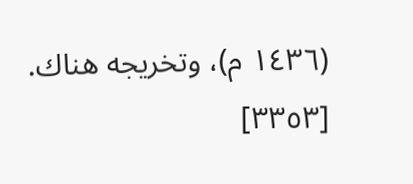(١٤٣٦ م)، وتخريجه هناك.
[٣٣٥٣]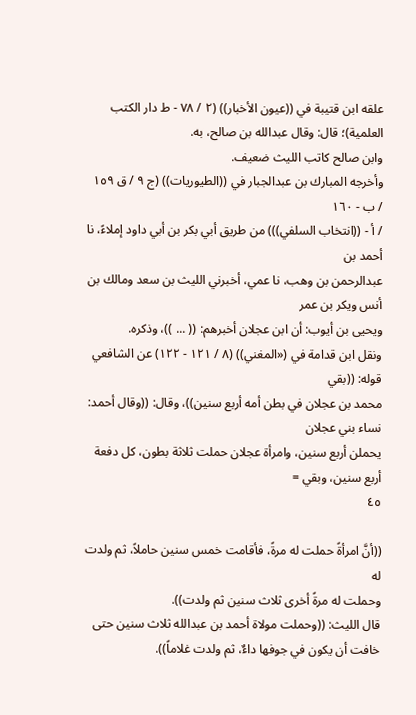علقه ابن قتيبة في ((عيون الأخبار)) (٢ / ٧٨ - ط دار الكتب
العلمية)؛ قال: وقال عبدالله بن صالح، به.
وابن صالح كاتب الليث ضعيف.
وأخرجه المبارك بن عبدالجبار في ((الطيوريات)) (ج ٩ / ق ١٥٩ / ب - ١٦٠
/ أ - ((انتخاب السلفي))) من طريق أبي بكر بن أبي داود إملاءً، نا أحمد بن
عبدالرحمن بن وهب، نا عمي، أخبرني الليث بن سعد ومالك بن أنس ويكر بن عمر
ويحيى بن أيوب: أن ابن عجلان أخبرهم: (( ... ))، وذكره.
ونقل ابن قدامة في («المغني)) (٨ / ١٢١ - ١٢٢) عن الشافعي قوله: ((بقي
محمد بن عجلان في بطن أمه أربع سنين))، وقال: ((وقال أحمد: نساء بني عجلان
يحملن أربع سنين، وامرأة عجلان حملت ثلاثة بطون، كل دفعة أربع سنين، وبقي =
٤٥

((أنَّ امرأةً حملت له مرةً، فأقامت خمس سنين حاملاً، ثم ولدت له
وحملت له مرةً أخرى ثلاث سنين ثم ولدت)).
قال الليث: ((وحملت مولاة أحمد بن عبدالله ثلاث سنين حتى
خافت أن يكون في جوفها داءٌ، ثم ولدت غلاماً)).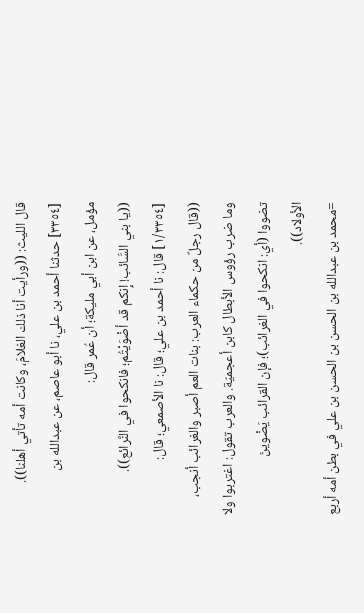قال الليث: ((ورأيت أنا ذلك الغلامَ، وكانت أمه تأتي أهلنا)).
[٣٣٥٤] حدثنا أحمد بن علي، نا أبو عاصم، عن عبدالله بن
مؤمل، عن ابن أبي مليكة؛ أن عُمر قال:
((يا بني السَّائب! إِنكم قد أضْوَيْتُم؛ فانكحوا في النَّرائع)).
[١/٣٣٥٤] قال: نا أحمد بن علي؛ قال: نا الأصمعي؛ قال:
((قال رجلٌ من حكماء العرب: بنات العم أصبر والغرائب أنجب،
وما ضرب رؤوس الأبطال كابن أعجميّة. والعرب تقول: اغتربوا ولا
تضووا (أي: انكحوا في الغرائب)؛ فإن القرائب يَضْوينَ
الأولاد)).
=محمد بن عبدالله بن الحسن بن الحسن بن علي في بطن أمه أربع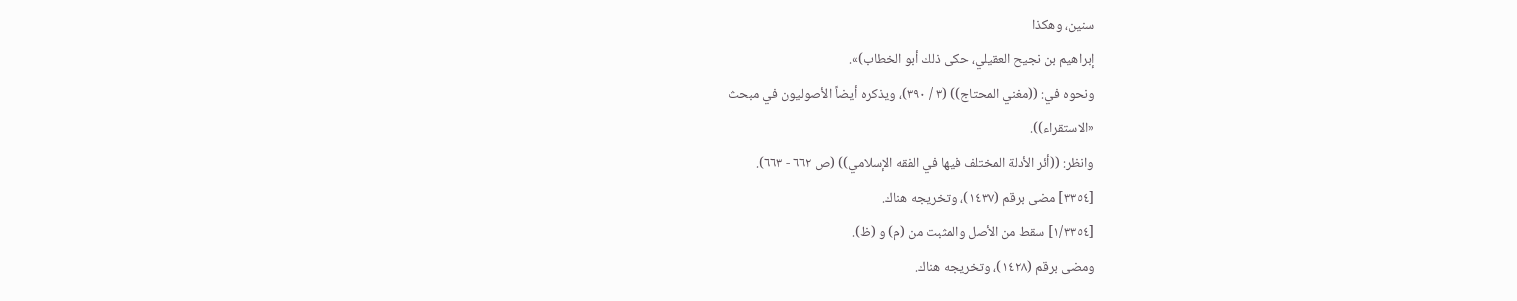سنين، وهكذا
إبراهيم بن نجيح العقيلي، حكى ذلك أبو الخطاب)».
ونحوه في: ((مغني المحتاج)) (٣ / ٣٩٠)، ويذكره أيضاً الأصوليون في مبحث
«الاستقراء)).
وانظر: ((أئر الأدلة المختلف فيها في الفقه الإسلامي)) (ص ٦٦٢ - ٦٦٣).
[٣٣٥٤] مضى برقم (١٤٣٧)، وتخريجه هناك.
[١/٣٣٥٤] سقط من الأصل والمثبت من (م) و (ظ).
ومضى برقم (١٤٢٨)، وتخريجه هناك.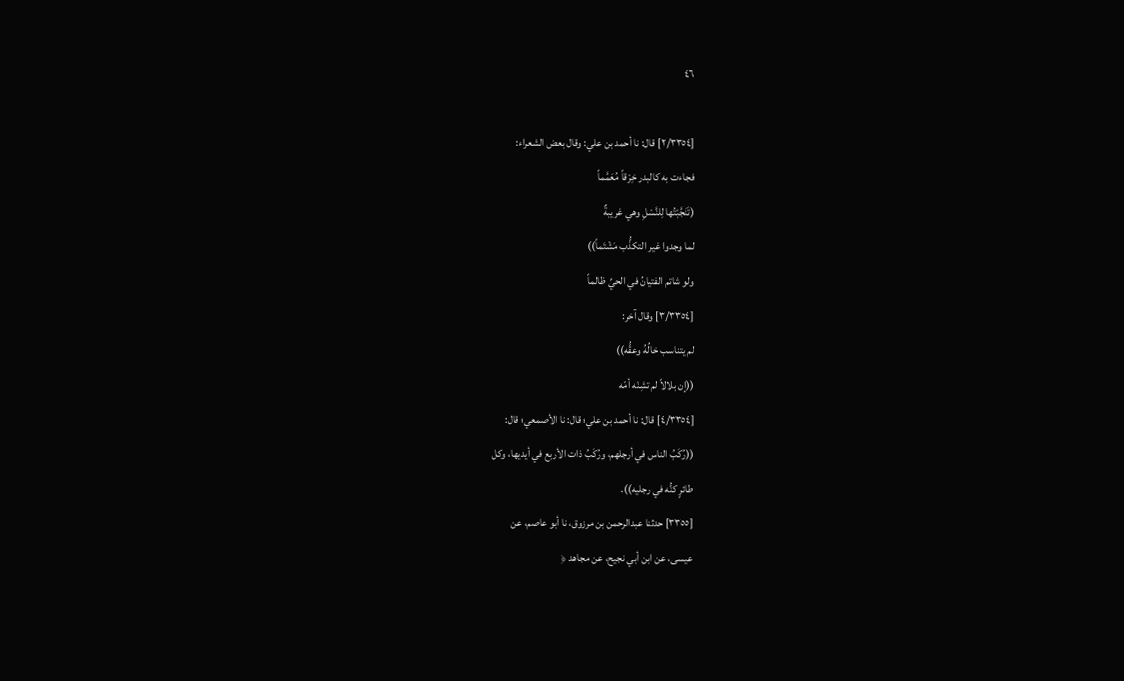٤٦

[٢/٣٣٥٤] قال: نا أحمد بن علي: وقال بعض الشعراء:
فجاءت به كالبدر خِرْقاً مُعَمَّماً
(تَنَجَّبْتُها لِلنَّسْلِ وهي غريبةٌ
لما وجدوا غير التكذُّب مَشْتَماً))
ولو شاتم الفتيانُ في الحيِّ ظالماً
[٣/٣٣٥٤] وقال آخر:
لم يتناسب خالُهُ وعقُّه))
((إن بلالاً لم تشِنْه أمّه
[٤/٣٣٥٤] قال: نا أحمد بن علي؛ قال: نا الأصمعي؛ قال:
((رُكَبُ الناس في أرجلهم، ورُكَبُ ذات الأربع في أيديها، وكل
طائرٍ کنُّه في رجليه)).
[٣٣٥٥] حدثنا عبدالرحمن بن مرزوق، نا أبو عاصم، عن
عيسى، عن ابن أبي نجيح، عن مجاهد ﴿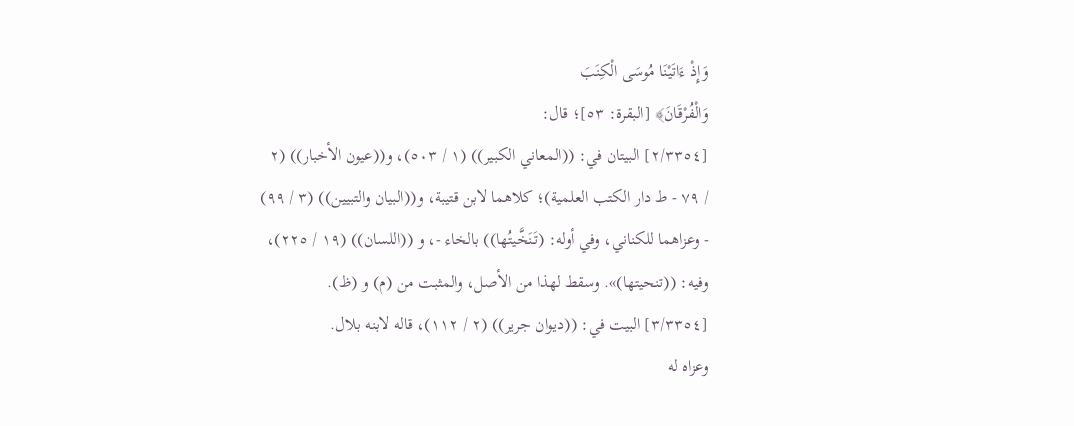وَإِذْ ءَاتَيْنَا مُوسَى الْكِنَبَ
وَالْفُرْقَانَ﴾ [البقرة: ٥٣]؛ قال:
[٢/٣٣٥٤] البيتان في: ((المعاني الكبير)) (١ / ٥٠٣)، و((عيون الأخبار)) (٢
/ ٧٩ - ط دار الكتب العلمية)؛ كلاهما لابن قتيبة، و((البيان والتبيين)) (٣ / ٩٩)
- وعزاهما للكناني، وفي أوله: (تَنَخَّيتُها)) بالخاء -، و ((اللسان)) (١٩ / ٢٢٥)،
وفيه: ((تنحيتها)». وسقط لهذا من الأصل، والمثبت من (م) و (ظ).
[٣/٣٣٥٤] البيت في: ((ديوان جرير)) (٢ / ١١٢)، قاله لابنه بلال.
وعزاه له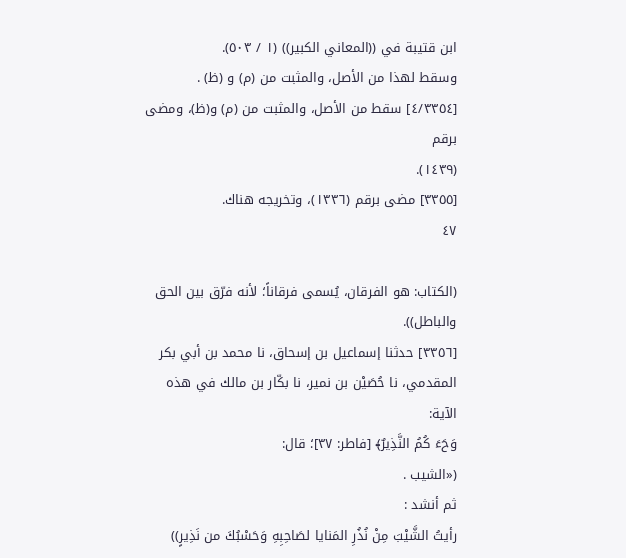ابن قتيبة في ((المعاني الكبير)) (١ / ٥٠٣).
وسقط لهذا من الأصل، والمثبت من (م) و (ظ) .
[٤/٣٣٥٤] سقط من الأصل، والمثبت من (م) و(ظ)، ومضى برقم
(١٤٣٩).
[٣٣٥٥] مضى برقم (١٣٣٦)، وتخريجه هناك.
٤٧

(الكتاب: هو الفرقان، يُسمى فرقاناً؛ لأنه فرّق بين الحق
والباطل)).
[٣٣٥٦] حدثنا إسماعيل بن إسحاق، نا محمد بن أبي بكر
المقدمي، نا حُصَيْن بن نمير، نا بكّار بن مالك في هذه الآية:
وَحَءَ كُمُ النَّذِيرٌ﴾ [فاطر: ٣٧]؛ قال:
(«الشيب .
ثم أنشد :
رأيتُ الشَّيْبَ مِنْ نُذُرِ المَنايا لصَاحِبِهِ وَحَسْبُكَ من نَذِيرٍ))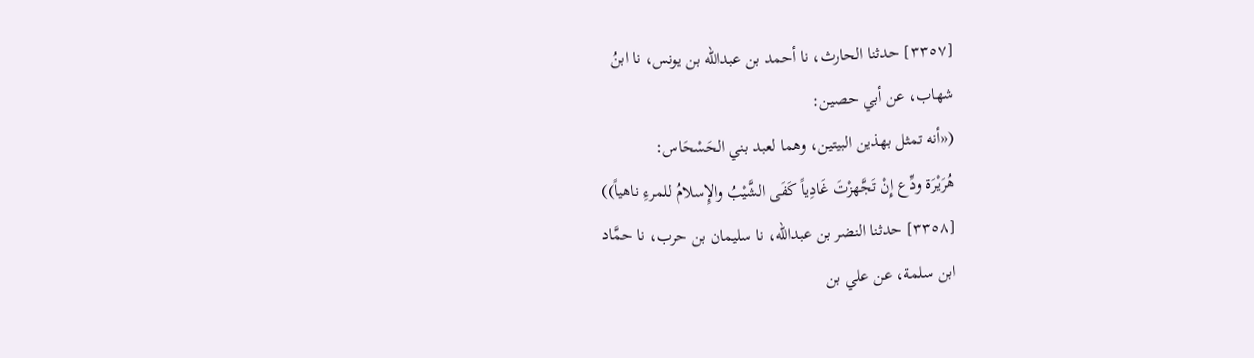[٣٣٥٧] حدثنا الحارث، نا أحمد بن عبدالله بن يونس، نا ابنُ
شهاب، عن أبي حصین:
(«أنه تمثل بهذين البيتين، وهما لعبد بني الحَسْحَاس:
هُرَيْرَة ودِّع إِنْ تَجَّهزْتَ غَادِياً كَفَى الشَّيْبُ والإِسلامُ للمرءِ ناهياً))
[٣٣٥٨] حدثنا النضر بن عبدالله، نا سليمان بن حرب، نا حمَّاد
ابن سلمة، عن علي بن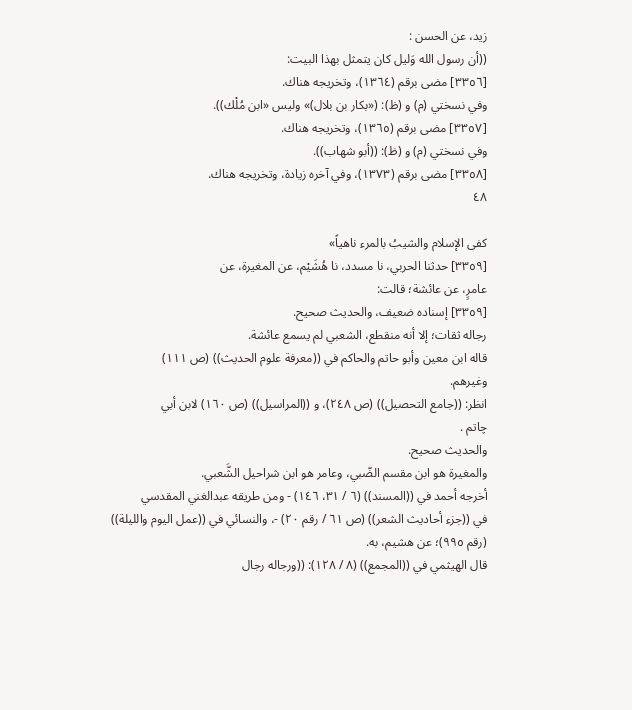زيد، عن الحسن :
((أن رسول الله وَليل كان يتمثل بهذا البيت:
[٣٣٥٦] مضى برقم (١٣٦٤)، وتخريجه هناك.
وفي نسختي (م) و (ظ): («بكار بن بلال)» وليس «ابن مُلْك)).
[٣٣٥٧] مضى برقم (١٣٦٥)، وتخريجه هناك.
وفي نسختي (م) و (ظ): ((أبو شهاب)).
[٣٣٥٨] مضى برقم (١٣٧٣)، وفي آخره زيادة، وتخريجه هناك.
٤٨

كفى الإسلام والشيبُ بالمرء ناهياً»
[٣٣٥٩] حدثنا الحربي، نا مسدد، نا هُشَيْم، عن المغيرة، عن
عامرٍ، عن عائشة؛ قالت:
[٣٣٥٩] إسناده ضعيف، والحديث صحیح.
رجاله ثقات؛ إلا أنه منقطع، الشعبي لم يسمع عائشة.
قاله ابن معين وأبو حاتم والحاكم في ((معرفة علوم الحديث)) (ص ١١١)
وغيرهم.
انظر: ((جامع التحصيل)) (ص ٢٤٨)، و ((المراسيل)) (ص ١٦٠) لابن أبي
چاتم .
والحديث صحيح.
والمغيرة هو ابن مقسم الضّبي، وعامر هو ابن شراحيل الشَّعبي.
أخرجه أحمد في ((المسند)) (٦ / ٣١، ١٤٦) - ومن طريقه عبدالغني المقدسي
في ((جزء أحاديث الشعر)) (ص ٦١ / رقم ٢٠) -، والنسائي في ((عمل اليوم والليلة))
(رقم ٩٩٥)؛ عن هشيم، به.
قال الهيثمي في ((المجمع)) (٨ / ١٢٨): ((ورجاله رجال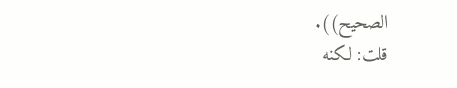الصحيح)).
قلت: لكنه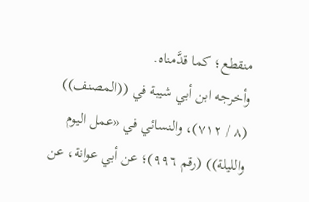منقطع؛ كما قدَّمناه.
وأخرجه ابن أبي شيبة في ((المصنف)) (٨ / ٧١٢)، والنسائي في «عمل اليوم
والليلة)) (رقم ٩٩٦)؛ عن أبي عوانة، عن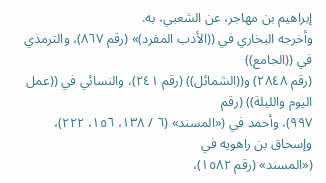إبراهيم بن مهاجر، عن الشعبي، به.
وأخرجه البخاري في ((الأدب المفرد)» (رقم ٨٦٧)، والترمذي في ((الجامع))
(رقم ٢٨٤٨) و((الشمائل)) (رقم ٢٤١)، والنسائي في ((عمل اليوم والليلة)) (رقم
٩٩٧)، وأحمد في («المسند» (٦ / ١٣٨، ١٥٦، ٢٢٢)، وإسحاق بن راهويه في
(«المسند» (رقم ١٥٨٢)،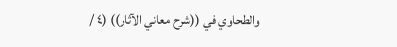والطحاوي في ((شرح معاني الآثار)) (٤ /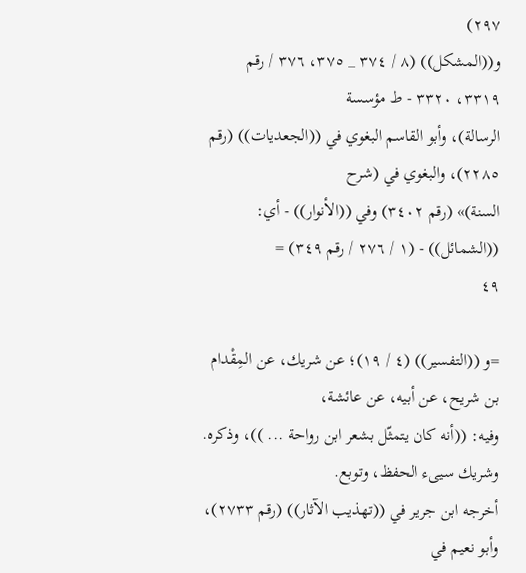٢٩٧)
و((المشكل)) (٨ / ٣٧٤ _ ٣٧٥، ٣٧٦ / رقم ٣٣١٩، ٣٣٢٠ - ط مؤسسة
الرسالة)، وأبو القاسم البغوي في ((الجعديات)) (رقم ٢٢٨٥)، والبغوي في (شرح
السنة)» (رقم ٣٤٠٢) وفي ((الأنوار)) - أي: ((الشمائل)) - (١ / ٢٧٦ / رقم ٣٤٩) =
٤٩

=و ((التفسير)) (٤ / ١٩)؛ عن شريك، عن المِقْدام بن شريح، عن أبيه، عن عائشة،
وفيه: ((أنه كان يتمثّل بشعر ابن رواحة ... ))، وذكره.
وشريك سییء الحفظ، وتوبع.
أخرجه ابن جرير في ((تهذيب الآثار)) (رقم ٢٧٣٣)، وأبو نعيم في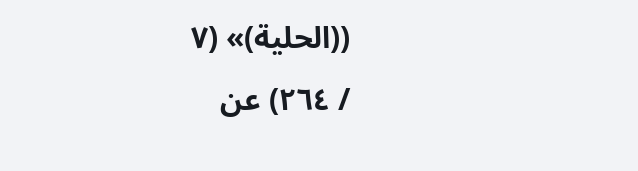((الحلية)» (٧
/ ٢٦٤) عن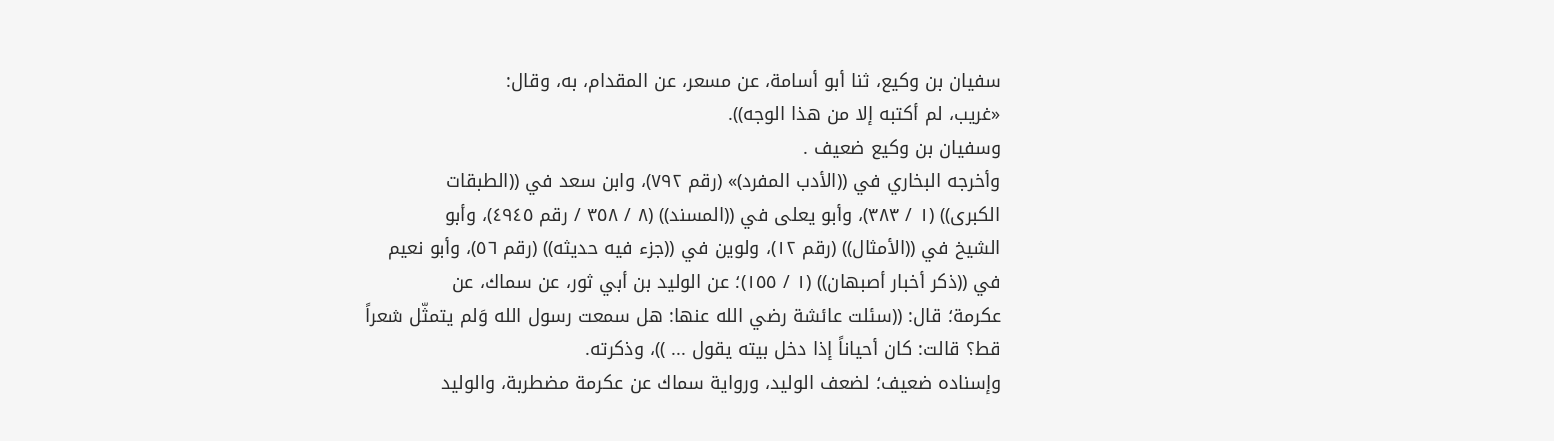سفيان بن وكيع، ثنا أبو أسامة، عن مسعر، عن المقدام، به، وقال:
«غریب، لم أکتبه إلا من هذا الوجه)).
وسفيان بن وكيع ضعيف .
وأخرجه البخاري في ((الأدب المفرد)» (رقم ٧٩٢)، وابن سعد في ((الطبقات
الكبرى)) (١ / ٣٨٣)، وأبو يعلى في ((المسند)) (٨ / ٣٥٨ / رقم ٤٩٤٥)، وأبو
الشيخ في ((الأمثال)) (رقم ١٢)، ولوين في ((جزء فيه حديثه)) (رقم ٥٦)، وأبو نعيم
في ((ذكر أخبار أصبهان)) (١ / ١٥٥)؛ عن الوليد بن أبي ثور، عن سماك، عن
عكرمة؛ قال: ((سئلت عائشة رضي الله عنها: هل سمعت رسول الله وَلم يتمثّل شعراً
قط؟ قالت: كان أحياناً إذا دخل بيته يقول ... ))، وذكرته.
وإسناده ضعيف؛ لضعف الوليد، ورواية سماك عن عكرمة مضطربة، والوليد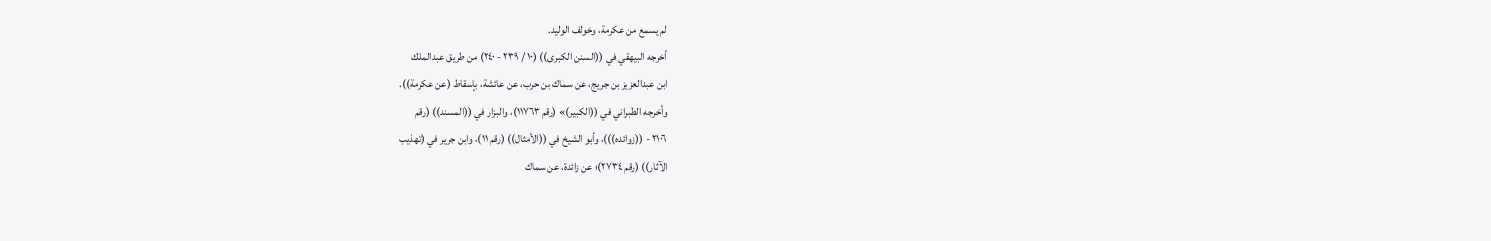لم يسمع من عكرمة، وخولف الوليد.
أخرجه البيهقي في ((السنن الكبرى)) (١٠ / ٢٣٩ - ٢٤٠) من طريق عبدالملك
ابن عبدالعزيز بن جريج، عن سماك بن حرب، عن عائشة، بإسقاط (عن عكرمة)).
وأخرجه الطبراني في ((الكبير)» (رقم ١١٧٦٣)، والبزار في ((المسند)) (رقم
٢١٠٦ - ((زوائده)))، وأبو الشيخ في ((الأمثال)) (رقم ١١)، وابن جرير في (تهذيب
الآثار)) (رقم ٢٧٣٤)؛ عن زائدة، عن سماك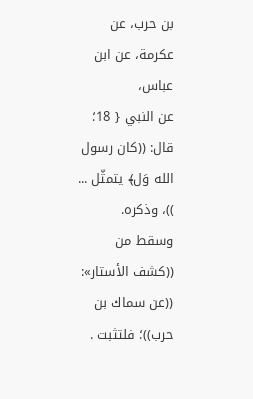بن حرب، عن عكرمة، عن ابن عباس،
عن النبي { 18؛ قال: ((كان رسول الله وَل﴾ يتمثّل ... ))، وذكره.
وسقط من ((كشف الأستار»: ((عن سماك بن حرب))؛ فلتثبت .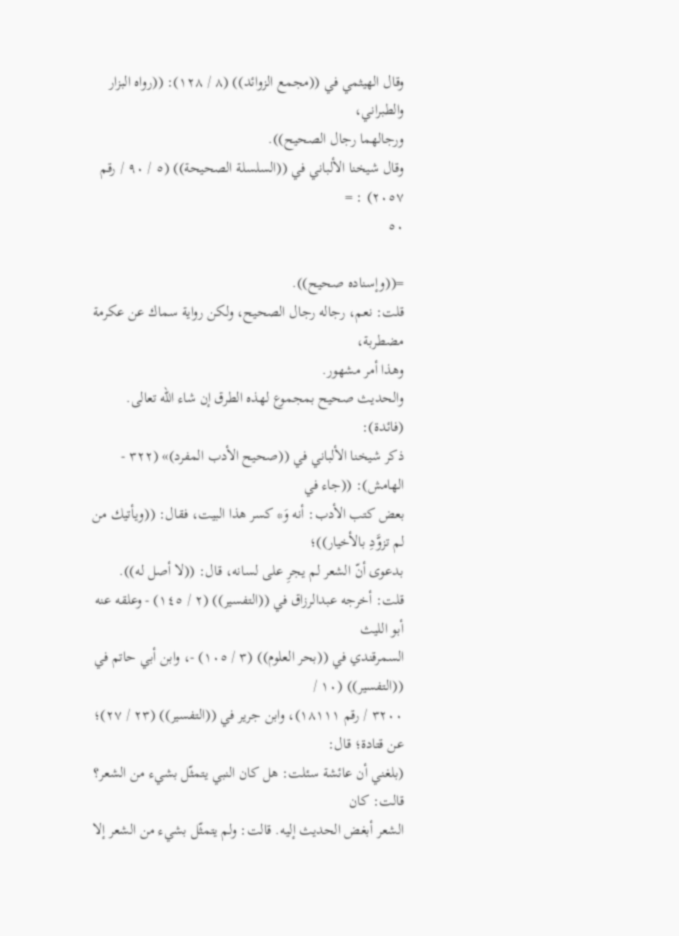وقال الهيثمي في ((مجمع الزوائد)) (٨ / ١٢٨): ((رواه البزار والطبراني،
ورجالهما رجال الصحيح)).
وقال شيخنا الألباني في ((السلسلة الصحيحة)) (٥ / ٩٠ / رقم ٢٠٥٧) : =
٥٠

=((وإسناده صحيح)).
قلت: نعم، رجاله رجال الصحيح، ولكن رواية سماك عن عكرمة مضطربة،
وهذا أمر مشهور.
والحديث صحيح بمجموع لهذه الطرق إن شاء الله تعالى.
(فائدة):
ذكر شيخنا الألباني في ((صحيح الأدب المفرد)» (٣٢٢ - الهامش): ((جاء في
بعض كتب الأدب: أنه وَ* كسر هذا البيت، فقال: ((ويأتيك من لم تزوَّدِ بالأخيار))؛
بدعوى أنّ الشعر لم يجرِ على لسانه، قال: ((لا أصل له)).
قلت: أخرجه عبدالرزاق في ((التفسير)) (٢ / ١٤٥) - وعلقه عنه أبو الليث
السمرقندي في ((بحر العلوم)) (٣ / ١٠٥) -، وابن أبي حاتم في ((التفسير)) (١٠ /
٣٢٠٠ / رقم ١٨١١١)، وابن جرير في ((التفسير)) (٢٣ / ٢٧)؛ عن قتادة؛ قال:
(بلغني أن عائشة سئلت: هل كان النبي يتمثّل بشيء من الشعر؟ قالت: كان
الشعر أبغض الحديث إليه. قالت: ولم يتمثّل بشيء من الشعر إلا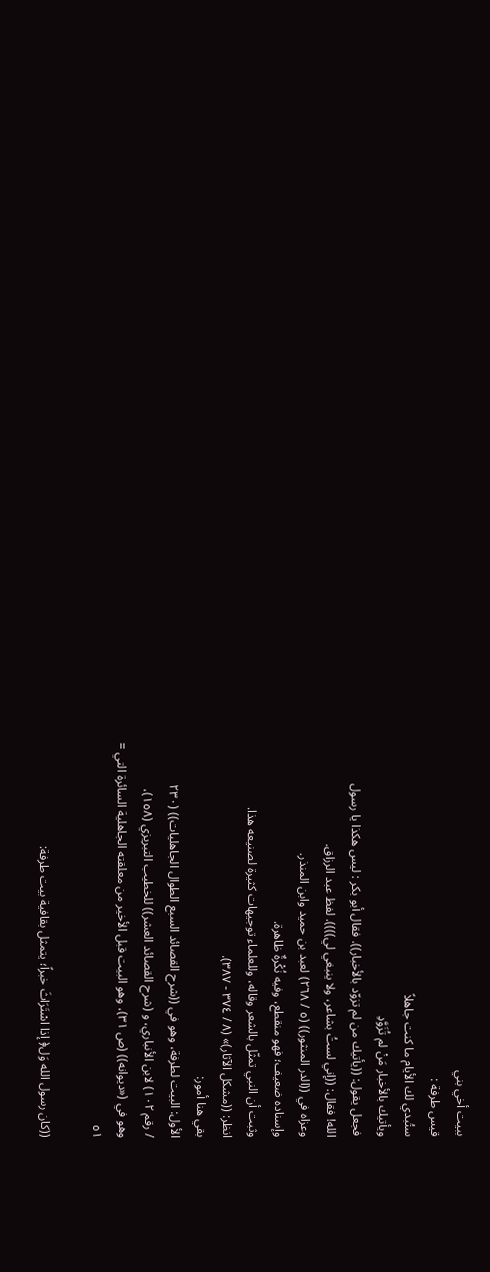ببيت أخي بني
قيس طرفة :
ستُبدي لك الأيام ما كنت جاهلاً
ويأتيك بالأخبار مَنْ لم تُزَوَّدِ
فجعل يقول: ((يأتيك من لم تزوّد بالأخبار)). فقال أبو بكر : ليس هكذا يا رسول
الله! فقال: ((إني لستُ بشاعر، ولا ينبغي لي)))). لفظ عبد الرزاق.
وعزاه في ((الدر المنثور)) (٥ / ٢٦٨) لعبد بن حميد وابن المنذر.
وإسناده ضعيف؛ فهو منقطع، وفيه نُكْرةٌ ظاهرة.
وثبت أن النبي تمثّل بالشعر وقاله، وللعلماء توجيهات كثيرة لصنيعه هذا.
انظر: ((مشكل الآثار)» (٨ / ٣٧٤ - ٣٨٧).
بقي هنا أمور:
الأول: البيت لطرفة، وهو في ((شرح القصائد السبع الطوال الجاهليات)) (٢٣٠
/ رقم ١٠٢) لابن الأنباري، و (شرح القصائد العشر)) للخطيب التبريزي (١٥٨)،
وهو في («ديوانه)) (ص ٣١)، وهو البيت قبل الأخير من معلقته الجاهلية السائرة التي =
٥١

((كان رسول الله وَل﴿ إذا اسْتَرَاثَ خبراً؛ يتمثل بقافية بيت طرفة: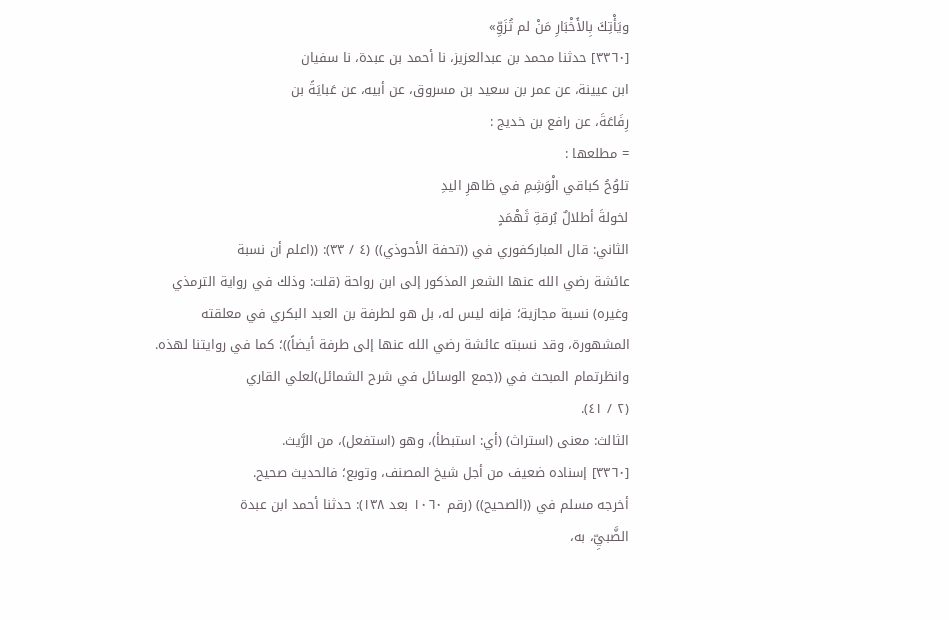ويَأْتِكَ بِالأَخْبَارِ مَنْ لم تُزَوِّ»
[٣٣٦٠] حدثنا محمد بن عبدالعزيز، نا أحمد بن عبدة، نا سفيان
ابن عيينة، عن عمر بن سعيد بن مسروق، عن أبيه، عن عَبايَةً بن
رِفَاعَةَ، عن رافع بن خديج :
= مطلعها :
تلوُحُ كباقي الْوَشِمِ في ظاهرِ اليدِ
لخولةَ أطلالٌ بُرقةِ ثَهْمَدٍ
الثاني: قال المباركفوري في ((تحفة الأحوذي)) (٤ / ٣٣): ((اعلم أن نسبة
عائشة رضي الله عنها الشعر المذكور إلى ابن رواحة (قلت: وذلك في رواية الترمذي
وغيره) نسبة مجازية؛ فإنه ليس له، بل هو لطرفة بن العبد البكري في معلقته
المشهورة، وقد نسبته عائشة رضي الله عنها إلى طرفة أيضاً))؛ كما في روايتنا لهذه.
وانظرتمام المبحث في ((جمع الوسائل في شرح الشمائل)لعلي القاري
(٢ / ٤١).
الثالث: معنى (استراث) (أي: استبطأ)، وهو (استفعل)، من الرَّيث.
[٣٣٦٠] إسناده ضعيف من أجل شيخ المصنف، وتوبع؛ فالحديث صحيح.
أخرجه مسلم في ((الصحيح)) (رقم ١٠٦٠ بعد ١٣٨): حدثنا أحمد ابن عبدة
الضَّبيِّ، به،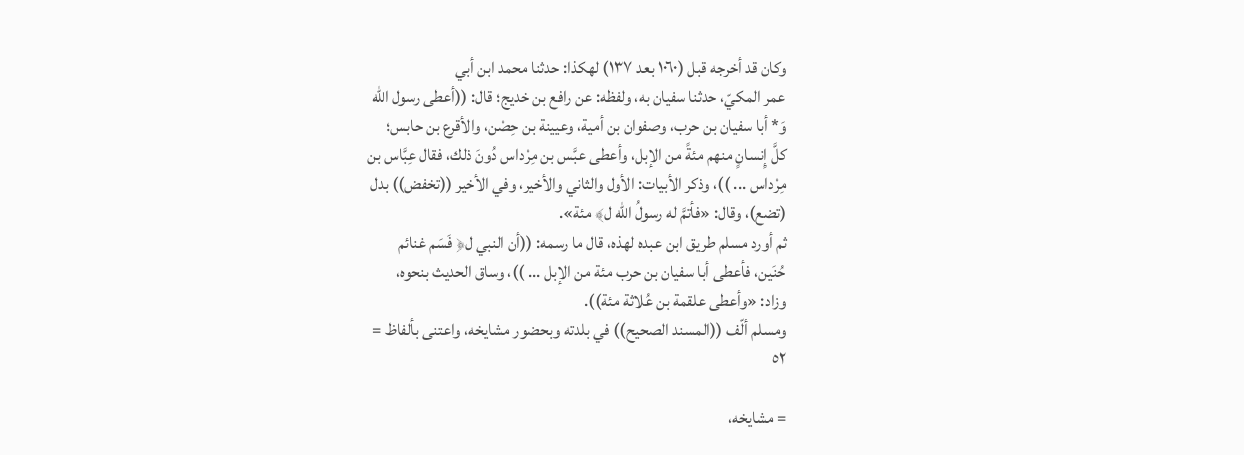وكان قد أخرجه قبل (١٠٦٠ بعد ١٣٧) لهكذا: حدثنا محمد ابن أبي
عمر المكيّ، حدثنا سفيان به، ولفظه: عن رافع بن خديج؛ قال: ((أعطى رسول الله
وَ* أبا سفيان بن حرب، وصفوان بن أمية، وعيينة بن حِصْن، والأقرع بن حابس؛
كلَّ إِنسانٍ منهم مئةً من الإبل، وأعطى عبَّس بن مِرْداس دُونَ ذلك، فقال عِبَّاس بن
مِرْداس ... ))، وذكر الأبيات: الأول والثاني والأخير، وفي الأخير ((تخفض)) بدل
(تضع)، وقال: «فأتمَّ له رسولُ الله ل﴾ مئة».
ثم أورد مسلم طريق ابن عبده لهذه، قال ما رسمه: ((أن النبي ل﴿ فَسَم غنائم
حُنَين، فأعطى أبا سفيان بن حرب مئة من الإبل ... ))، وساق الحديث بنحوه،
وزاد: «وأعطى علقمة بن عُلاثة مئة)).
ومسلم ألّف ((المسند الصحيح)) في بلدته وبحضور مشايخه، واعتنى بألفاظ =
٥٢

= مشايخه،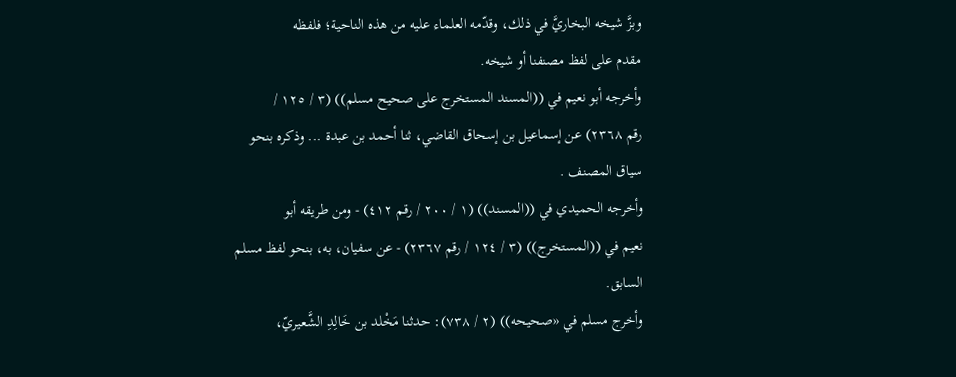وبزَّ شيخه البخاريَّ في ذلك، وقدّمه العلماء عليه من هذه الناحية؛ فلفظه
مقدم على لفظ مصنفنا أو شيخه.
وأخرجه أبو نعيم في ((المسند المستخرج على صحيح مسلم)) (٣ / ١٢٥ /
رقم ٢٣٦٨) عن إسماعيل بن إسحاق القاضي، ثنا أحمد بن عبدة ... وذكره بنحو
سياق المصنف .
وأخرجه الحميدي في ((المسند)) (١ / ٢٠٠ / رقم ٤١٢) - ومن طريقه أبو
نعيم في ((المستخرج)) (٣ / ١٢٤ / رقم ٢٣٦٧) - عن سفيان، به، بنحو لفظ مسلم
السابق.
وأخرج مسلم في «صحيحه)) (٢ / ٧٣٨): حدثنا مَخْلد بن خَالِدِ الشَّعيريّ،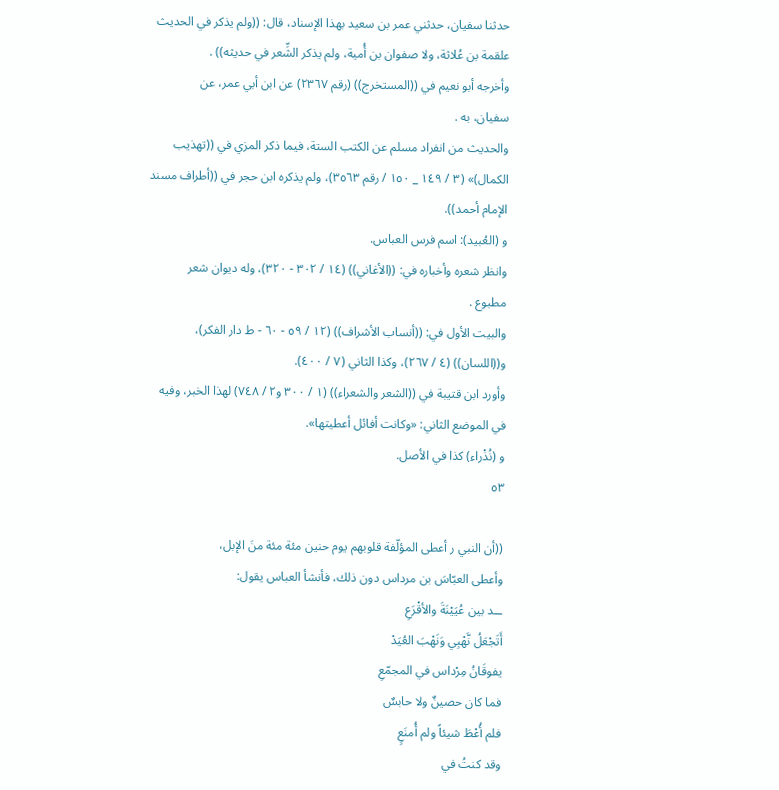حدثنا سفيان، حدثني عمر بن سعيد بهذا الإسناد، قال: ((ولم يذكر في الحديث
علقمة بن عُلاثة، ولا صفوان بن أُمية، ولم يذكر الشِّعر في حديثه)) .
وأخرجه أبو نعيم في ((المستخرج)) (رقم ٢٣٦٧) عن ابن أبي عمر، عن
سفیان، به .
والحديث من انفراد مسلم عن الكتب الستة، فيما ذكر المزي في ((تهذيب
الكمال)» (٣ / ١٤٩ _ ١٥٠ / رقم ٣٥٦٣)، ولم يذكره ابن حجر في ((أطراف مسند
الإمام أحمد)).
و (العُبيد): اسم فرس العباس.
وانظر شعره وأخباره في: ((الأغاني)) (١٤ / ٣٠٢ - ٣٢٠)، وله ديوان شعر
مطبوع .
والبيت الأول في: ((أنساب الأشراف)) (١٢ / ٥٩ - ٦٠ - ط دار الفكر)،
و((اللسان)) (٤ / ٢٦٧)، وكذا الثاني (٧ / ٤٠٠).
وأورد ابن قتيبة في ((الشعر والشعراء)) (١ / ٣٠٠ و٢ / ٧٤٨) لهذا الخبر، وفيه
في الموضع الثاني: «وكانت أفائل أعطيتها».
و (نُذْراء) كذا في الأصل.
٥٣

((أن النبي ر أعطى المؤلّفة قلوبهم يوم حنين مئة مئة منَ الإبل،
وأعطى العبّاسَ بن مرداس دون ذلك، فأنشأ العباس يقول:
ــد بين عُيَيْنَةَ والأقْرَعِ
أَتَجْعَلُ نَّهْبِي وَنَهْبَ العُيَدْ
يفوقَانُ مِرْداس في المجمّعِ
فما كان حصينٌ ولا حابسٌ
فلم أُعْطَ شيئاً ولم أُمنَعٍ
وقد كنتُ في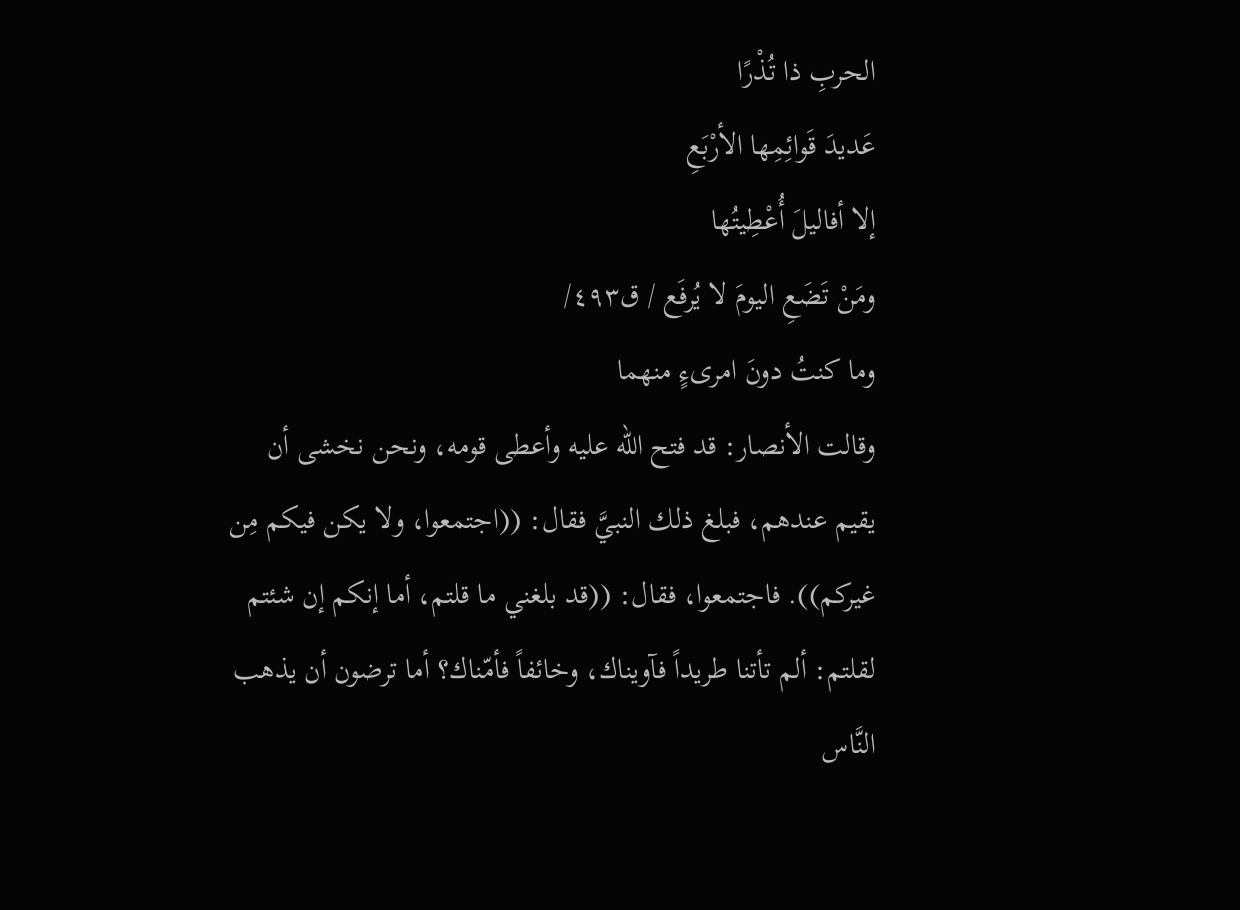الحربِ ذا تُذْرًا
عَديدَ قَوائِمِها الأرْبَعِ
إلا أفاليلَ أُعْطِيتُها
ومَنْ تَضَعِ اليومَ لا يُرفَع / ق٤٩٣/
وما کنتُ دونَ امریءٍ منهما
وقالت الأنصار: قد فتح الله عليه وأعطى قومه، ونحن نخشى أن
يقيم عندهم، فبلغ ذلك النبيَّ فقال: ((اجتمعوا، ولا يكن فيكم مِن
غيركم)). فاجتمعوا، فقال: ((قد بلغني ما قلتم، أما إنكم إن شئتم
لقلتم: ألم تأتنا طريداً فآويناك، وخائفاً فأمّناك؟ أما ترضون أن يذهب
النَّاس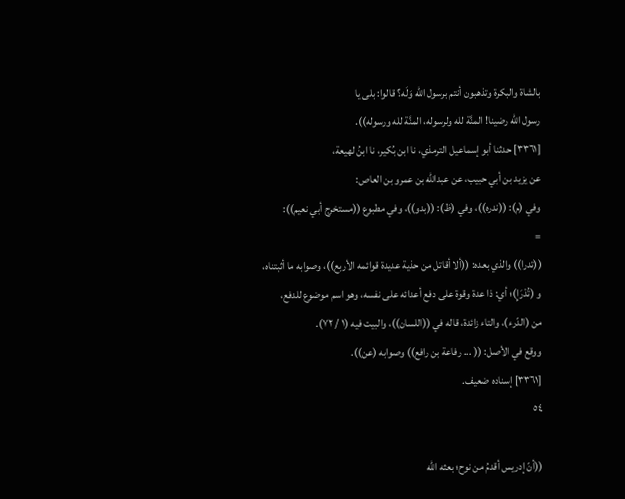بالشاة والبكرة وتذهبون أنتم برسول الله وَلَه؟ قالوا: بلى يا
رسول الله رضينا! المنَّة لله ولرسوله، المنَّة لله ورسوله)).
[٣٣٦١] حدثنا أبو إسماعيل الترمذي، نا ابن بُكير، نا ابنُ لهيعة،
عن یزید بن أبي حبيب، عن عبدالله بن عمرو بن العاص:
وفي (م): ((ندره))، وفي (ظ): ((بدو))، وفي مطبوع ((مستخرج أبي نعيم)):
=
((تدرا)) والذي بعده: ((ألا أقاتل من حذية عديدة قوائمه الأربع))، وصوابه ما أثبتناه،
و (تُدْرَإِ)؛ أي: ذا عدة وقوة على دفع أعدائه على نفسه، وهو اسم موضوع للدفع،
من (الدّرء)، والتاء زائدة، قاله في ((اللسان))، والبيت فيه (١ / ٧٢).
ووقع في الأصل: (( ... رفاعة بن رافع)) وصوابه (عن)).
[٣٣٦١] إسناده ضعيف.
٥٤

((أنّ إدريس أقدمُ من نوح؛ بعثه الله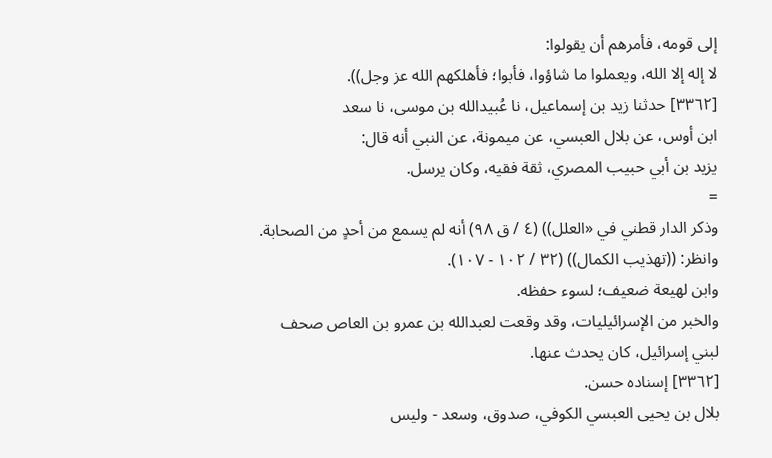إلى قومه، فأمرهم أن يقولوا:
لا إله إلا الله، ويعملوا ما شاؤوا، فأبوا؛ فأهلكهم الله عز وجل)).
[٣٣٦٢] حدثنا زيد بن إسماعيل، نا عُبيدالله بن موسى، نا سعد
ابن أوس، عن بلال العبسي، عن ميمونة، عن النبي أنه قال:
يزيد بن أبي حبيب المصري، ثقة فقيه، وکان یرسل.
=
وذكر الدار قطني في «العلل)) (٤ / ق ٩٨) أنه لم يسمع من أحدٍ من الصحابة.
وانظر: ((تهذيب الكمال)) (٣٢ / ١٠٢ - ١٠٧).
وابن لهيعة ضعيف؛ لسوء حفظه.
والخبر من الإسرائيليات، وقد وقعت لعبدالله بن عمرو بن العاص صحف
لبني إسرائيل، كان يحدث عنها.
[٣٣٦٢] إسناده حسن.
بلال بن يحيى العبسي الكوفي، صدوق، وسعد - وليس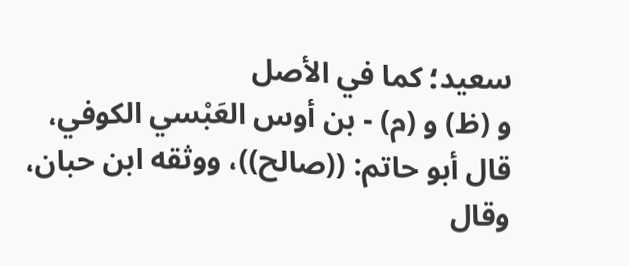سعيد؛ كما في الأصل
و (ظ) و (م) - بن أوس العَبْسي الكوفي، قال أبو حاتم: ((صالح))، ووثقه ابن حبان،
وقال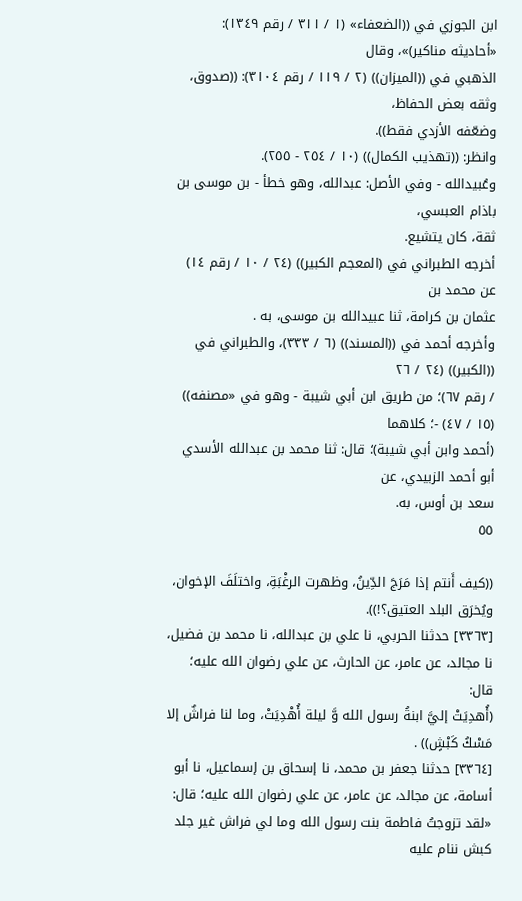ابن الجوزي في ((الضعفاء» (١ / ٣١١ / رقم ١٣٤٩): «أحاديثه مناكير)»، وقال
الذهبي في ((الميزان)) (٢ / ١١٩ / رقم ٣١٠٤): ((صدوق، وثقه بعض الحفاظ،
وضعّفه الأزدي فقط)).
وانظر: ((تهذيب الكمال)) (١٠ / ٢٥٤ - ٢٥٥).
وعُبيدالله - وفي الأصل: عبدالله، وهو خطأ - بن موسى بن باذام العبسي،
ثقة، كان يتشيع.
أخرجه الطبراني في (المعجم الكبير)) (٢٤ / ١٠ / رقم ١٤) عن محمد بن
عثمان بن کرامة، ثنا عبيدالله بن موسى، به .
وأخرجه أحمد في ((المسند)) (٦ / ٣٣٣)، والطبراني في ((الكبير)) (٢٤ / ٢٦
/ رقم ٦٧)؛ من طريق ابن أبي شيبة - وهو في «مصنفه)) (١٥ / ٤٧) -؛ كلاهما
(أحمد وابن أبي شيبة)؛ قال: ثنا محمد بن عبدالله الأسدي أبو أحمد الزبيدي، عن
سعد بن أوس، به.
٥٥

((كيف أَنتم إذا مَرَجَ الدِّينُ، وظهرت الرغْبَةِ، واختلَفَ الإخوان،
ويُخرَق البلد العتيق؟!)).
[٣٣٦٣] حدثنا الحربي، نا علي بن عبدالله، نا محمد بن فضيل،
نا مجالد، عن عامر، عن الحارث، عن علي رضوان الله عليه؛ قال:
(أُهدِيَتْ إليَّ ابنةُ رسول الله وَّ ليلة أُهْدِيَتْ، وما لنا فراشٌ إلا
مَسْكُ کَبْشٍ)) .
[٣٣٦٤] حدثنا جعفر بن محمد، نا إسحاق بن إسماعيل، نا أبو
أسامة، عن مجالد، عن عامر، عن علي رضوان الله عليه؛ قال:
«لقد تزوجتُ فاطمة بنت رسول الله وما لي فراش غير جلد
كبش ننام عليه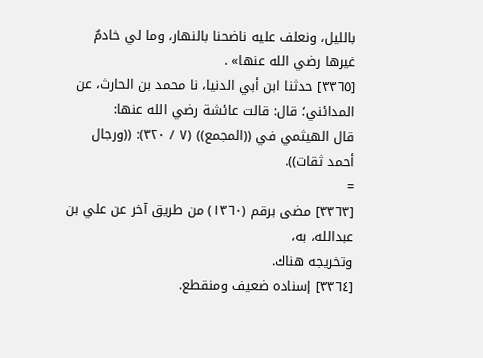بالليل، ونعلف عليه ناضحنا بالنهار، وما لي خادمٌ
غيرها رضي الله عنها» .
[٣٣٦٥] حدثنا ابن أبي الدنيا، نا محمد بن الحارث، عن
المدائني؛ قال: قالت عائشة رضي الله عنها:
قال الهيثمي في ((المجمع)) (٧ / ٣٢٠): ((ورجال أحمد ثقات)).
=
[٣٣٦٣] مضى برقم (١٣٦٠) من طريق آخر عن علي بن عبدالله، به،
وتخريجه هناك.
[٣٣٦٤] إسناده ضعيف ومنقطع.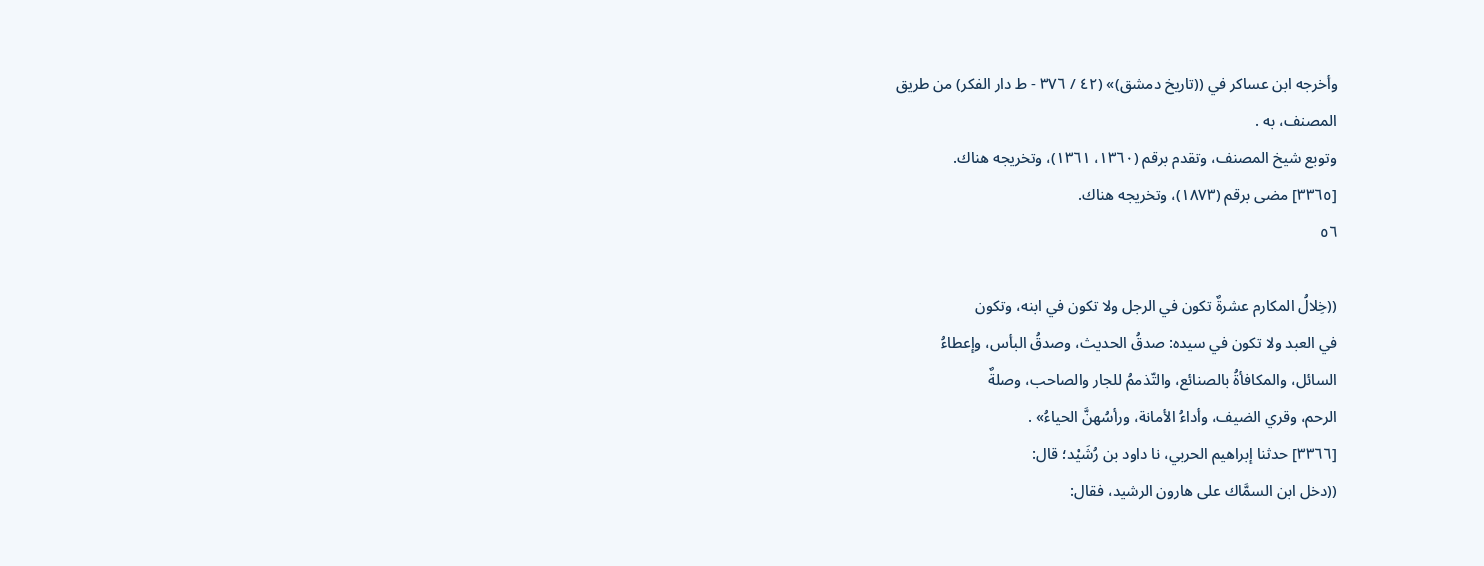وأخرجه ابن عساكر في ((تاريخ دمشق)» (٤٢ / ٣٧٦ - ط دار الفكر) من طريق
المصنف، به .
وتوبع شيخ المصنف، وتقدم برقم (١٣٦٠، ١٣٦١)، وتخريجه هناك.
[٣٣٦٥] مضى برقم (١٨٧٣)، وتخريجه هناك.
٥٦

((خِلالُ المكارم عشرةٌ تكون في الرجل ولا تكون في ابنه، وتكون
في العبد ولا تكون في سيده: صدقُ الحديث، وصدقُ البأس، وإعطاءُ
السائل، والمكافأةُ بالصنائع، والتّذممُ للجار والصاحب، وصلةٌ
الرحم، وقري الضيف، وأداءُ الأمانة، ورأسُهنَّ الحياءُ» .
[٣٣٦٦] حدثنا إبراهيم الحربي، نا داود بن رُشَيْد؛ قال:
((دخل ابن السمَّاك على هارون الرشيد، فقال: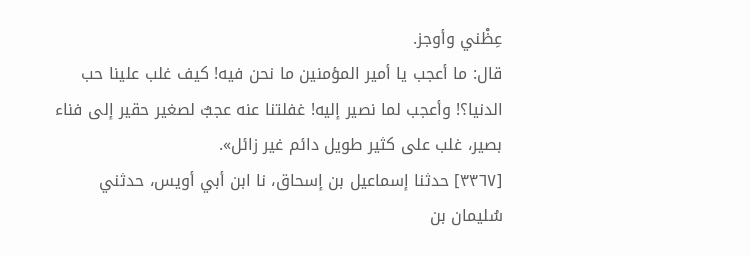عِظْني وأوجز.
قال: ما أعجب يا أمير المؤمنين ما نحن فيه! كيف غلب علينا حب
الدنيا؟! وأعجب لما نصير إليه! غفلتنا عنه عجبٌ لصغير حقير إلى فناء
بصير، غلب على كثير طويل دائم غير زائل».
[٣٣٦٧] حدثنا إسماعيل بن إسحاق، نا ابن أبي أويس، حدثني
سُليمان بن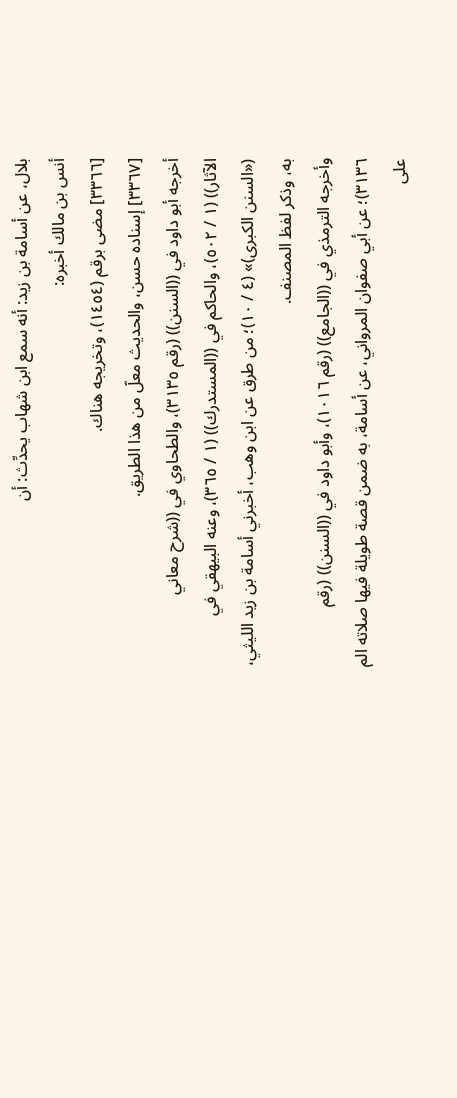بلال، عن أسامة بن زيد: أنه سمع ابن شهاب يحدِّث: أن
أنس بن مالك أخبره:
[٣٣٦٦] مضى برقم (١٤٥٤)، وتخريجه هناك.
[٣٣٦٧] إسناده حسن، والحديث معلّ من هذا الطريق.
أخرجه أبو داود في ((السنن)) (رقم ٣١٣٥)، والطحاوي في ((شرح معاني
الآثار)) (١ / ٥٠٢)، والحاكم في ((المستدرك)) (١ / ٣٦٥)، وعنه البيهقي في
(«السنن الكبرى)» (٤ / ١٠)؛ من طرق عن ابن وهب، أخبرني أسامة بن زيد الليثي،
به، وذكر لفظ المصنف.
وأخرجه الترمذي في ((الجامع)) (رقم ١٠١٦)، وأبو داود في ((السنن)) (رقم
٣١٣٦)؛ عن أبي صفوان المرواني، عن أسامة، به ضمن قصة طويلة فيها صلاته الم
على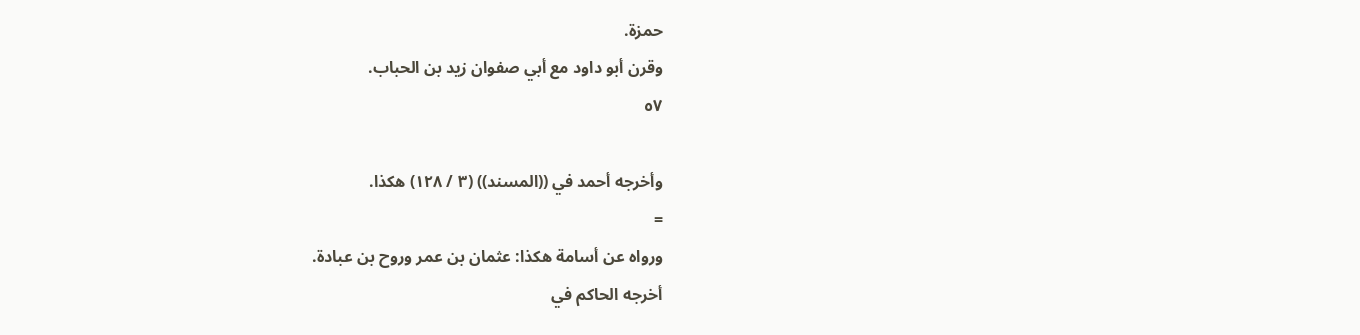حمزة.
وقرن أبو داود مع أبي صفوان زيد بن الحباب.
٥٧

وأخرجه أحمد في ((المسند)) (٣ / ١٢٨) هكذا.
=
ورواه عن أسامة هكذا: عثمان بن عمر وروح بن عبادة.
أخرجه الحاكم في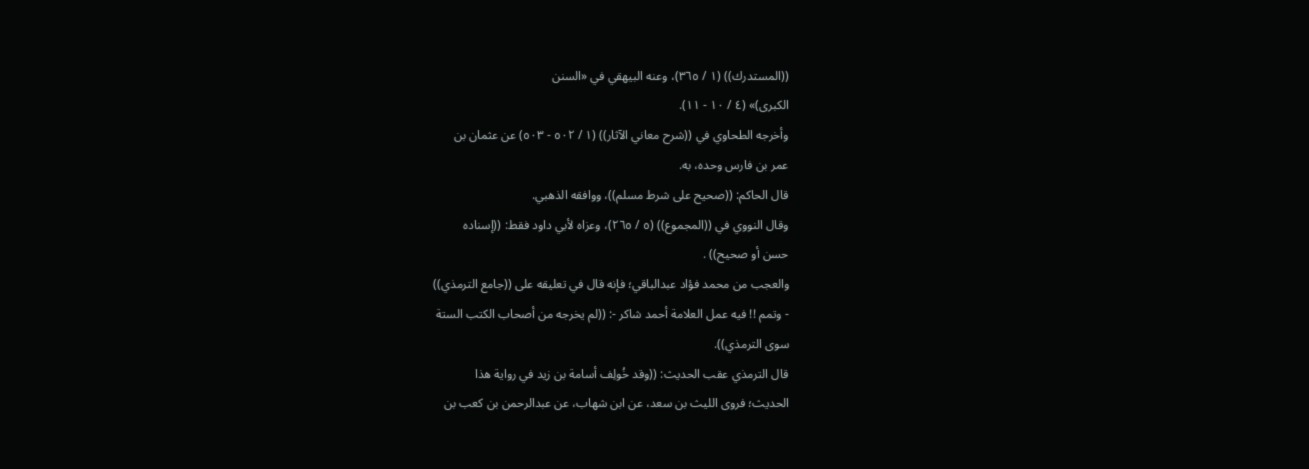((المستدرك)) (١ / ٣٦٥)، وعنه البيهقي في «السنن
الكبرى)» (٤ / ١٠ - ١١).
وأخرجه الطحاوي في ((شرح معاني الآثار)) (١ / ٥٠٢ - ٥٠٣) عن عثمان بن
عمر بن فارس وحده، به.
قال الحاكم: ((صحيح على شرط مسلم))، ووافقه الذهبي.
وقال النووي في ((المجموع)) (٥ / ٢٦٥)، وعزاه لأبي داود فقط: ((إسناده
حسن أو صحیح)) .
والعجب من محمد فؤاد عبدالباقي؛ فإنه قال في تعليقه على ((جامع الترمذي))
- وتمم !! فيه عمل العلامة أحمد شاكر -: ((لم يخرجه من أصحاب الكتب الستة
سوی الترمذي)).
قال الترمذي عقب الحديث: ((وقد خُولِف أسامة بن زيد في رواية هذا
الحديث؛ فروى الليث بن سعد، عن ابن شهاب، عن عبدالرحمن بن كعب بن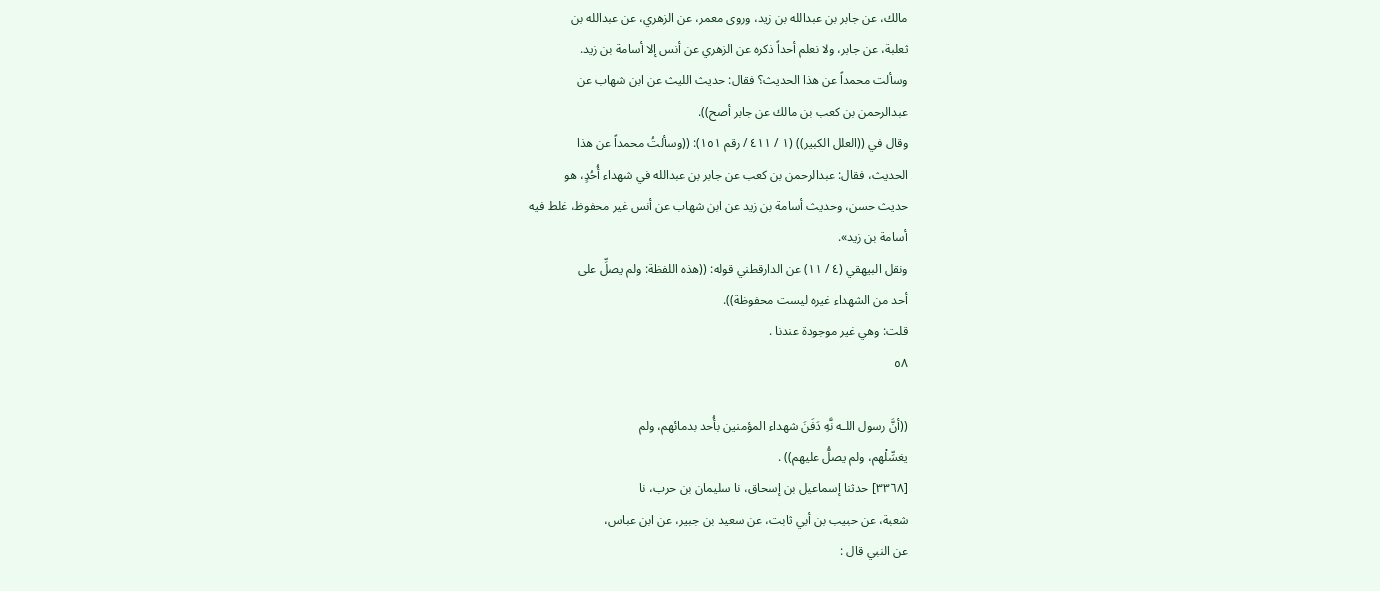مالك، عن جابر بن عبدالله بن زيد، وروى معمر، عن الزهري، عن عبدالله بن
ثعلبة، عن جابر، ولا نعلم أحداً ذكره عن الزهري عن أنس إلا أسامة بن زيد.
وسألت محمداً عن هذا الحديث؟ فقال: حديث الليث عن ابن شهاب عن
عبدالرحمن بن كعب بن مالك عن جابر أصح)).
وقال في ((العلل الكبير)) (١ / ٤١١ / رقم ١٥١): ((وسألتُ محمداً عن هذا
الحديث، فقال: عبدالرحمن بن كعب عن جابر بن عبدالله في شهداء أُحُدٍ، هو
حديث حسن، وحديث أسامة بن زيد عن ابن شهاب عن أنس غير محفوظ، غلط فيه
أسامة بن زيد».
ونقل البيهقي (٤ / ١١) عن الدارقطني قوله: ((هذه اللفظة: ولم يصلِّ على
أحد من الشهداء غيره ليست محفوظة)).
قلت: وهي غير موجودة عندنا .
٥٨

((أنَّ رسول اللـه نَّهِ دَفَنَ شهداء المؤمنين بأُحد بدمائهم، ولم
يغسِّلْهم، ولم يصلُّ عليهم)) .
[٣٣٦٨] حدثنا إسماعيل بن إسحاق، نا سليمان بن حرب، نا
شعبة، عن حبيب بن أبي ثابت، عن سعيد بن جبير، عن ابن عباس،
عن النبي قال :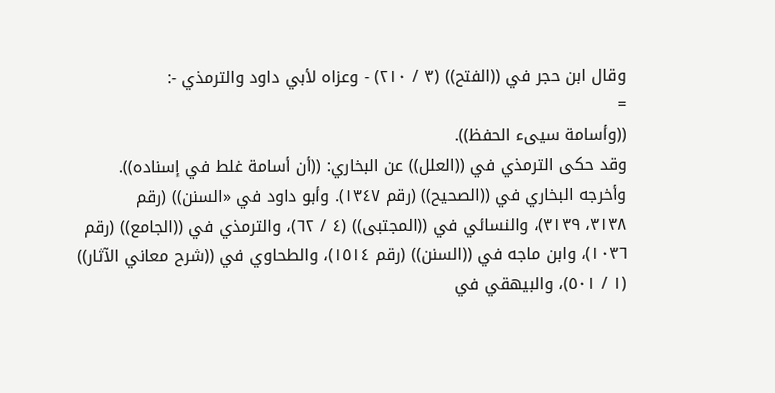وقال ابن حجر في ((الفتح)) (٣ / ٢١٠) - وعزاه لأبي داود والترمذي -:
=
((وأسامة سيىء الحفظ)).
وقد حكى الترمذي في ((العلل)) عن البخاري: ((أن أسامة غلط في إسناده)).
وأخرجه البخاري في ((الصحيح)) (رقم ١٣٤٧). وأبو داود في «السنن)) (رقم
٣١٣٨، ٣١٣٩)، والنسائي في ((المجتبى)) (٤ / ٦٢)، والترمذي في ((الجامع)) (رقم
١٠٣٦)، وابن ماجه في ((السنن)) (رقم ١٥١٤)، والطحاوي في ((شرح معاني الآثار))
(١ / ٥٠١)، والبيهقي في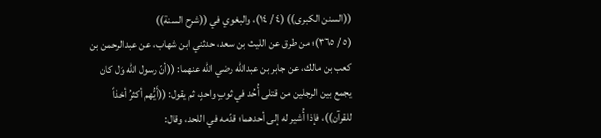((السنن الكبرى)) (٤ / ١٤)، والبغوي في ((شرح السنة))
(٥ / ٣٦٥)؛ من طرق عن الليث بن سعد، حدثني ابن شهاب، عن عبدالرحمن بن
كعب بن مالك، عن جابر بن عبدالله رضي الله عنهما: ((أنّ رسول الله وَل كان
يجمع بين الرجلين من قتلى أُحُد في ثوبٍ واحدٍ، ثم يقول: ((أَيُّهم أكثرُ أخذاً
للقرآن))، فإذا أُشير له إلى أحدهما؛ قدّمه في اللحد، وقال: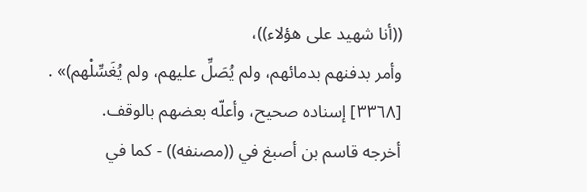((أنا شهيد على هؤلاء))،
وأمر بدفنهم بدمائهم، ولم يُصَلِّ عليهم، ولم يُغَسِّلْهم)» .
[٣٣٦٨] إسناده صحيح، وأعلّه بعضهم بالوقف.
أخرجه قاسم بن أصبغ في ((مصنفه)) - كما في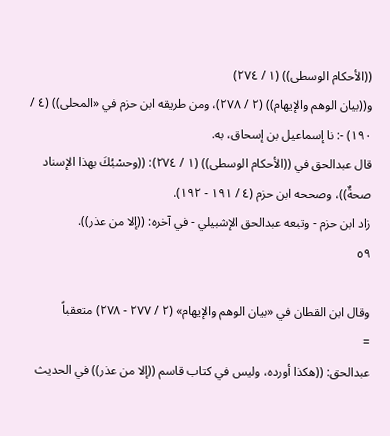((الأحكام الوسطى)) (١ / ٢٧٤)
و((بيان الوهم والإيهام)) (٢ / ٢٧٨)، ومن طريقه ابن حزم في «المحلى)) (٤ /
١٩٠) -: نا إسماعيل بن إسحاق، به.
قال عبدالحق في ((الأحكام الوسطى)) (١ / ٢٧٤): ((وحسْبُكَ بهذا الإسناد
صحةٌ))، وصححه ابن حزم (٤ / ١٩١ - ١٩٢).
زاد ابن حزم - وتبعه عبدالحق الإشبيلي - في آخره: ((إلا من عذر)).
٥٩

وقال ابن القطان في «بيان الوهم والإيهام» (٢ / ٢٧٧ - ٢٧٨) متعقباً
=
عبدالحق: ((هكذا أورده، وليس في كتاب قاسم ((إلا من عذر)) في الحديث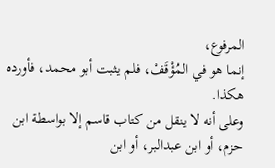المرفوع،
إنما هو في المُؤْقَفْ، فلم يثبت أبو محمد، فأورده هكذا.
وعلى أنه لا ينقل من كتاب قاسم إلا بواسطة ابن حزم، أو ابن عبدالبر، أو ابن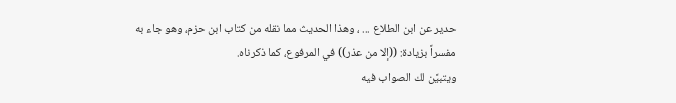حدير عن ابن الطلاع ... ، وهذا الحديث مما نقله من كتاب ابن حزم، وهو جاء به
مفسراً بزيادة: ((إلا من عذر)) في المرفوع، كما ذكرناه.
ويتبيَّن لك الصواب فيه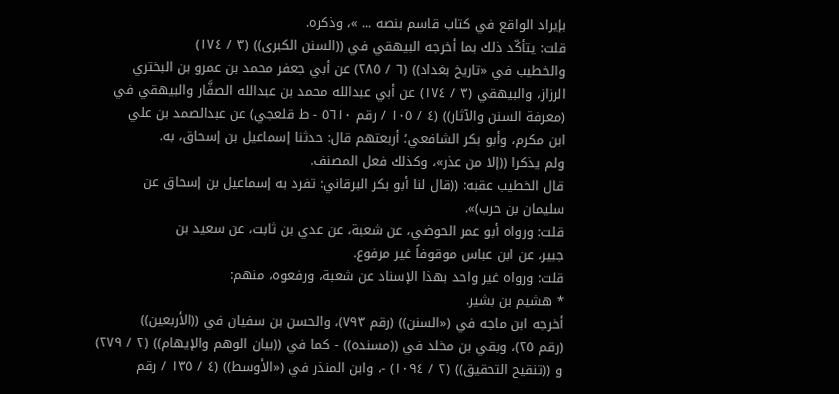بإيراد الواقع في كتاب قاسم بنصه ... »، وذكره.
قلت: يتأكّد ذلك بما أخرجه البيهقي في ((السنن الكبرى)) (٣ / ١٧٤)
والخطيب في «تاريخ بغداد)) (٦ / ٢٨٥) عن أبي جعفر محمد بن عمرو بن البختري
الرزاز، والبيهقي (٣ / ١٧٤) عن أبي عبدالله محمد بن عبدالله الصفَّار والبيهقي في
(معرفة السنن والآثار)) (٤ / ١٠٥ / رقم ٥٦١٠ - ط قلعجي) عن عبدالصمد بن علي
ابن مكرم، وأبو بكر الشافعي؛ أربعتهم قال: حدثنا إسماعيل بن إسحاق، به.
ولم يذكرا ((إلا من عذر»، وكذلك فعل المصنف.
قال الخطيب عقبه: ((قال لنا أبو بكر البرقاني: تفرد به إسماعيل بن إسحاق عن
سليمان بن حرب)».
قلت: ورواه أبو عمر الحوضي، عن شعبة، عن عدي بن ثابت، عن سعيد بن
جبير، عن ابن عباس موقوفاً غير مرفوع.
قلت: ورواه غير واحد بهذا الإسناد عن شعبة، ورفعوه، منهم:
* هشیم بن بشير.
أخرجه ابن ماجه في («السنن)) (رقم ٧٩٣)، والحسن بن سفيان في ((الأربعين))
(رقم ٢٥)، وبقي بن مخلد في ((مسنده)) - كما في ((بيان الوهم والإيهام)) (٢ / ٢٧٩)
و ((تنقيح التحقيق)) (٢ / ١٠٩٤) -، وابن المنذر في («الأوسط)) (٤ / ١٣٥ / رقم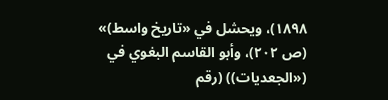١٨٩٨)، ويحشل في «تاريخ واسط)» (ص ٢٠٢)، وأبو القاسم البغوي في
(«الجعديات)) (رقم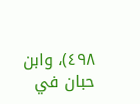٤٩٨)، وابن حبان في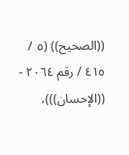((الصحيح)) (٥ / ٤١٥ / رقم ٢٠٦٤ -
((الإحسان)))،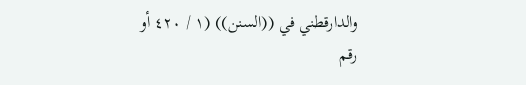والدارقطني في ((السنن)) (١ / ٤٢٠ أو رقم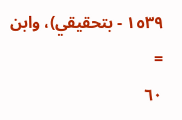١٥٣٩ - بتحقيقي)، وابن =
٦٠